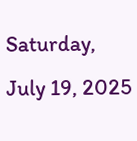Saturday, July 19, 2025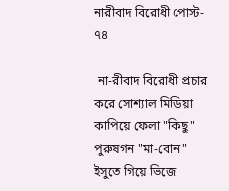নারীবাদ বিরোধী পোস্ট- ৭৪

 না-রীবাদ বিরোধী প্রচার করে সোশ্যাল মিডিয়া কাপিয়ে ফেলা "কিছু" পুরুষগন "মা-বোন" ইসুতে গিয়ে ভিজে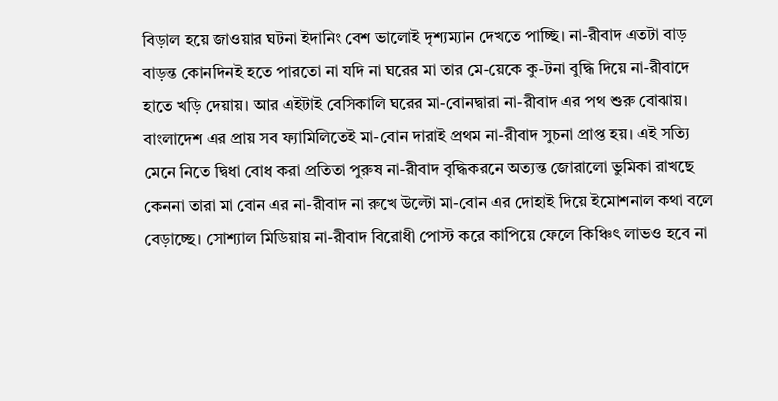বিড়াল হয়ে জাওয়ার ঘটনা ইদানিং বেশ ভালোই দৃশ্যম্যান দেখতে পাচ্ছি। না-রীবাদ এতটা বাড় বাড়ন্ত কোনদিনই হতে পারতো না যদি না ঘরের মা তার মে-য়েকে কু-টনা বুদ্ধি দিয়ে না-রীবাদে হাতে খড়ি দেয়ায়। আর এইটাই বেসিকালি ঘরের মা-বোনদ্বারা না-রীবাদ এর পথ শুরু বোঝায়। বাংলাদেশ এর প্রায় সব ফ্যামিলিতেই মা-বোন দারাই প্রথম না-রীবাদ সুচনা প্রাপ্ত হয়। এই সত্যি মেনে নিতে দ্বিধা বোধ করা প্রতিতা পুরুষ না-রীবাদ বৃদ্ধিকরনে অত্যন্ত জোরালো ভুমিকা রাখছে কেননা তারা মা বোন এর না-রীবাদ না রুখে উল্টো মা-বোন এর দোহাই দিয়ে ইমোশনাল কথা বলে বেড়াচ্ছে। সোশ্যাল মিডিয়ায় না-রীবাদ বিরোধী পোস্ট করে কাপিয়ে ফেলে কিঞ্চিৎ লাভও হবে না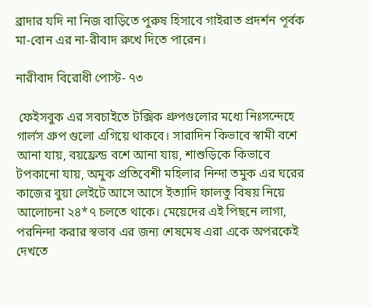ব্রাদার যদি না নিজ বাড়িতে পুরুষ হিসাবে গাইরাত প্রদর্শন পূর্বক মা-বোন এর না-রীবাদ রুখে দিতে পারেন।

নারীবাদ বিরোধী পোস্ট- ৭৩

 ফেইসবুক এর সবচাইতে টক্সিক গ্রুপগুলোর মধ্যে নিঃসন্দেহে গার্লস গ্রুপ গুলো এগিয়ে থাকবে। সারাদিন কিভাবে স্বামী বশে আনা যায়, বয়ফ্রেন্ড বশে আনা যায়, শাশুড়িকে কিভাবে টপকানো যায়, অমুক প্রতিবেশী মহিলার নিন্দা তমুক এর ঘরের কাজের বুয়া লেইটে আসে আসে ইত্যাদি ফালতু বিষয় নিয়ে আলোচনা ২৪*৭ চলতে থাকে। মেয়েদের এই পিছনে লাগা, পরনিন্দা করার স্বভাব এর জন্য শেষমেষ এরা একে অপরকেই দেখতে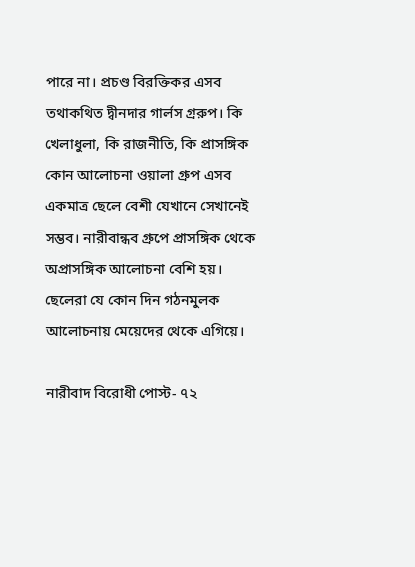পারে না। প্রচণ্ড বিরক্তিকর এসব তথাকথিত দ্বীনদার গার্লস গ্ররুপ। কি খেলাধুলা, কি রাজনীতি, কি প্রাসঙ্গিক কোন আলোচনা ওয়ালা গ্রুপ এসব একমাত্র ছেলে বেশী যেখানে সেখানেই সম্ভব। নারীবান্ধব গ্রুপে প্রাসঙ্গিক থেকে অপ্রাসঙ্গিক আলোচনা বেশি হয়। ছেলেরা যে কোন দিন গঠনমুলক আলোচনায় মেয়েদের থেকে এগিয়ে।

নারীবাদ বিরোধী পোস্ট- ৭২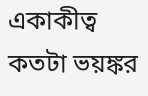একাকীত্ব কতটা ভয়ঙ্কর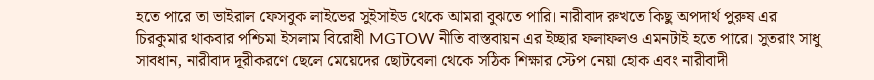হতে পারে তা ভাইরাল ফেসবুক লাইভের সুইসাইড থেকে আমরা বুঝতে পারি। নারীবাদ রুখতে কিছু অপদার্থ পুরুষ এর চিরকুমার থাকবার পশ্চিমা ইসলাম বিরোধী MGTOW নীতি বাস্তবায়ন এর ইচ্ছার ফলাফলও এমনটাই হতে পারে। সুতরাং সাধু সাবধান, নারীবাদ দূরীকরণে ছেলে মেয়েদের ছোটবেলা থেকে সঠিক শিক্ষার স্টেপ নেয়া হোক এবং নারীবাদী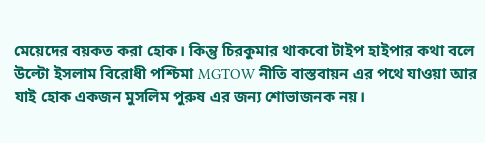মেয়েদের বয়কত করা হোক। কিন্তু চিরকুমার থাকবো টাইপ হাইপার কথা বলে উল্টো ইসলাম বিরোধী পশ্চিমা MGTOW নীতি বাস্তবায়ন এর পথে যাওয়া আর যাই হোক একজন মুসলিম পুরুষ এর জন্য শোভাজনক নয়।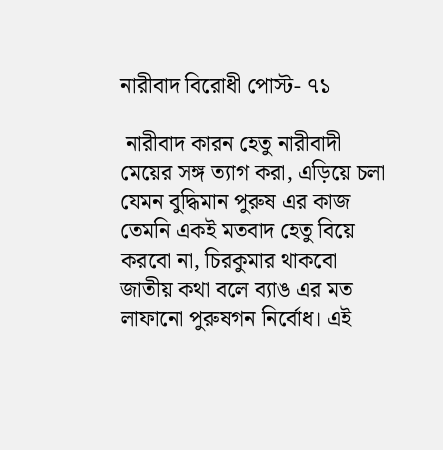নারীবাদ বিরোধী পোস্ট- ৭১

 নারীবাদ কারন হেতু নারীবাদী মেয়ের সঙ্গ ত্যাগ করা, এড়িয়ে চলা যেমন বুদ্ধিমান পুরুষ এর কাজ তেমনি একই মতবাদ হেতু বিয়ে করবো না, চিরকুমার থাকবো জাতীয় কথা বলে ব্যাঙ এর মত লাফানো পুরুষগন নির্বোধ। এই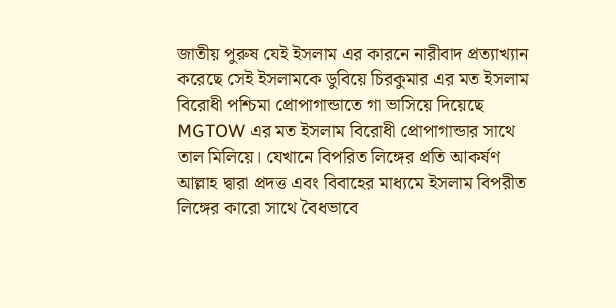জাতীয় পুরুষ যেই ইসলাম এর কারনে নারীবাদ প্রত্যাখ্যান করেছে সেই ইসলামকে ডুবিয়ে চিরকুমার এর মত ইসলাম বিরোধী পশ্চিমা প্রোপাগান্ডাতে গা ভাসিয়ে দিয়েছে MGTOW এর মত ইসলাম বিরোধী প্রোপাগান্ডার সাথে তাল মিলিয়ে। যেখানে বিপরিত লিঙ্গের প্রতি আকর্ষণ আল্লাহ দ্বারা প্রদত্ত এবং বিবাহের মাধ্যমে ইসলাম বিপরীত লিঙ্গের কারো সাথে বৈধভাবে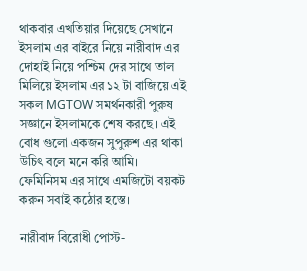থাকবার এখতিয়ার দিয়েছে সেখানে ইসলাম এর বাইরে নিয়ে নারীবাদ এর দোহাই নিয়ে পশ্চিম দের সাথে তাল মিলিয়ে ইসলাম এর ১২ টা বাজিয়ে এই সকল MGTOW সমর্থনকারী পুরুষ সজ্ঞানে ইসলামকে শেষ করছে। এই বোধ গুলো একজন সুপুরুশ এর থাকা উচিৎ বলে মনে করি আমি। ফেমিনিসম এর সাথে এমজিটো বয়কট করুন সবাই কঠোর হস্তে।

নারীবাদ বিরোধী পোস্ট-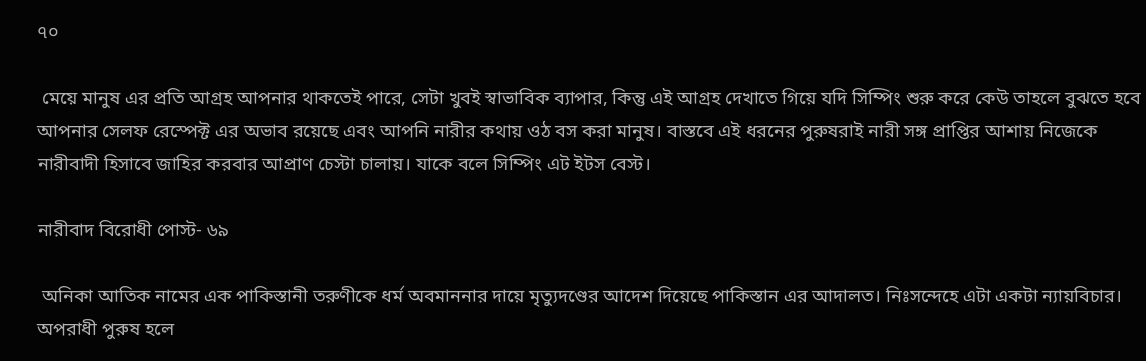৭০

 মেয়ে মানুষ এর প্রতি আগ্রহ আপনার থাকতেই পারে, সেটা খুবই স্বাভাবিক ব্যাপার, কিন্তু এই আগ্রহ দেখাতে গিয়ে যদি সিম্পিং শুরু করে কেউ তাহলে বুঝতে হবে আপনার সেলফ রেস্পেক্ট এর অভাব রয়েছে এবং আপনি নারীর কথায় ওঠ বস করা মানুষ। বাস্তবে এই ধরনের পুরুষরাই নারী সঙ্গ প্রাপ্তির আশায় নিজেকে নারীবাদী হিসাবে জাহির করবার আপ্রাণ চেস্টা চালায়। যাকে বলে সিম্পিং এট ইটস বেস্ট।

নারীবাদ বিরোধী পোস্ট- ৬৯

 অনিকা আতিক নামের এক পাকিস্তানী তরুণীকে ধর্ম অবমাননার দায়ে মৃত্যুদণ্ডের আদেশ দিয়েছে পাকিস্তান এর আদালত। নিঃসন্দেহে এটা একটা ন্যায়বিচার। অপরাধী পুরুষ হলে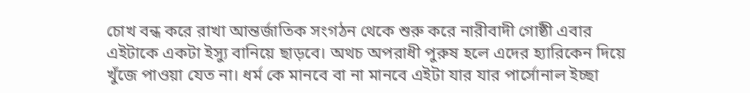চোখ বন্ধ করে রাখা আন্তর্জাতিক সংগঠন থেকে শুরু করে নারীবাদী গোষ্ঠী এবার এইটাকে একটা ইস্যু বানিয়ে ছাড়বে। অথচ অপরাধী পুরুষ হলে এদের হ্যারিকেন দিয়ে খুঁজে পাওয়া যেত না। ধর্ম কে মানবে বা না মানবে এইটা যার যার পার্সোনাল ইচ্ছা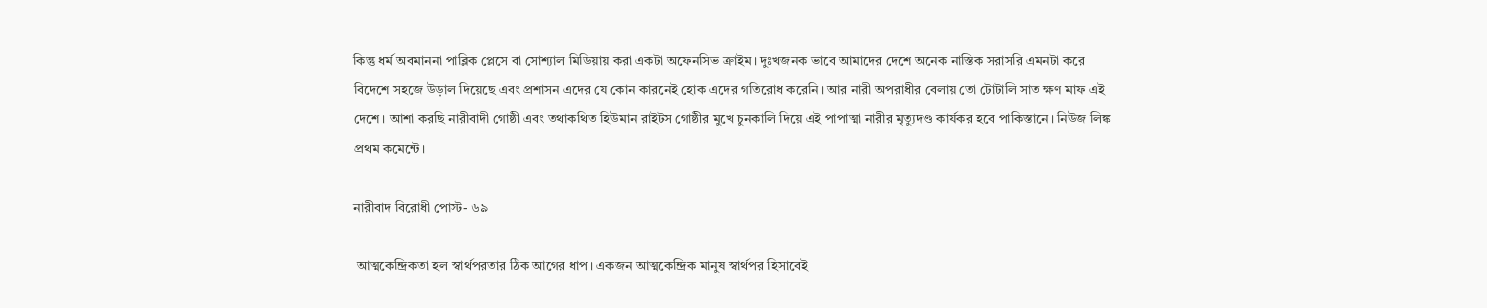কিন্তু ধর্ম অবমাননা পাব্লিক প্লেসে বা সোশ্যাল মিডিয়ায় করা একটা অফেনসিভ ক্রাইম। দুঃখজনক ভাবে আমাদের দেশে অনেক নাস্তিক সরাসরি এমনটা করে বিদেশে সহজে উড়াল দিয়েছে এবং প্রশাসন এদের যে কোন কারনেই হোক এদের গতিরোধ করেনি। আর নারী অপরাধীর বেলায় তো টোটালি সাত ক্ষণ মাফ এই দেশে। আশা করছি নারীবাদী গোষ্ঠী এবং তথাকথিত হিউমান রাইটস গোষ্ঠীর মুখে চুনকালি দিয়ে এই পাপাত্মা নারীর মৃত্যুদণ্ড কার্যকর হবে পাকিস্তানে। নিউজ লিঙ্ক প্রথম কমেন্টে।

নারীবাদ বিরোধী পোস্ট- ৬৯

 আত্মকেন্দ্রিকতা হল স্বার্থপরতার ঠিক আগের ধাপ। একজন আত্মকেন্দ্রিক মানুষ স্বার্থপর হিসাবেই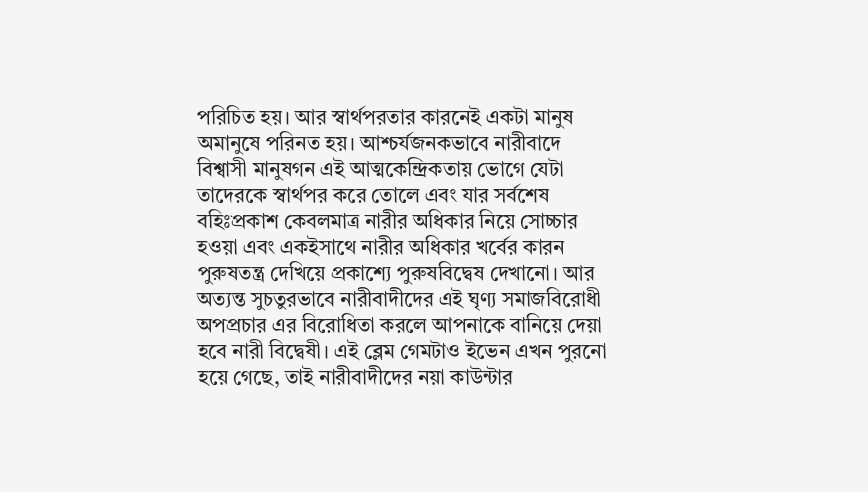পরিচিত হয়। আর স্বার্থপরতার কারনেই একটা মানুষ অমানুষে পরিনত হয়। আশ্চর্যজনকভাবে নারীবাদে বিশ্বাসী মানুষগন এই আত্মকেন্দ্রিকতায় ভোগে যেটা তাদেরকে স্বার্থপর করে তোলে এবং যার সর্বশেষ বহিঃপ্রকাশ কেবলমাত্র নারীর অধিকার নিয়ে সোচ্চার হওয়া এবং একইসাথে নারীর অধিকার খর্বের কারন পুরুষতন্ত্র দেখিয়ে প্রকাশ্যে পুরুষবিদ্বেষ দেখানো। আর অত্যন্ত সুচতুরভাবে নারীবাদীদের এই ঘৃণ্য সমাজবিরোধী অপপ্রচার এর বিরোধিতা করলে আপনাকে বানিয়ে দেয়া হবে নারী বিদ্বেষী। এই ব্লেম গেমটাও ইভেন এখন পুরনো হয়ে গেছে, তাই নারীবাদীদের নয়া কাউন্টার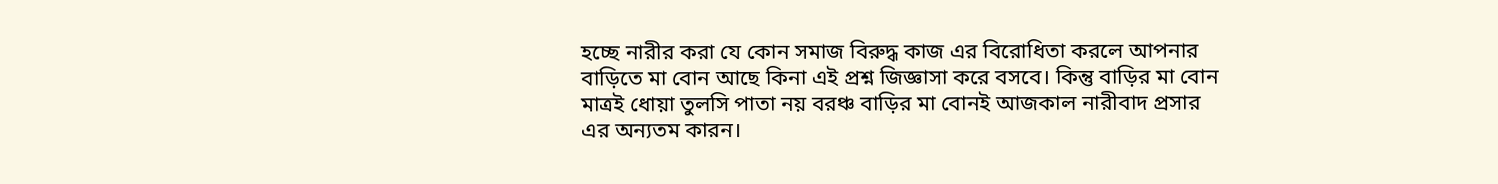হচ্ছে নারীর করা যে কোন সমাজ বিরুদ্ধ কাজ এর বিরোধিতা করলে আপনার বাড়িতে মা বোন আছে কিনা এই প্রশ্ন জিজ্ঞাসা করে বসবে। কিন্তু বাড়ির মা বোন মাত্রই ধোয়া তুলসি পাতা নয় বরঞ্চ বাড়ির মা বোনই আজকাল নারীবাদ প্রসার এর অন্যতম কারন।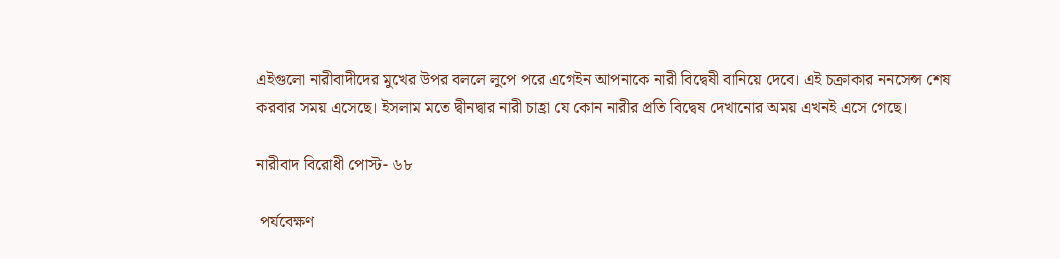এইগুলো নারীবাদীদের মুখের উপর বললে লুপে পরে এগেইন আপনাকে নারী বিদ্বেষী বানিয়ে দেবে। এই চক্রাকার ননসেন্স শেষ করবার সময় এসেছে। ইসলাম মতে দ্বীনদ্বার নারী চাহ্রা যে কোন নারীর প্রতি বিদ্বেষ দেখানোর অময় এখনই এসে গেছে।

নারীবাদ বিরোধী পোস্ট- ৬৮

 পর্যবেক্ষণ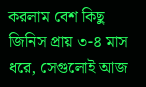করলাম বেশ কিছু জিনিস প্রায় ৩-৪ মাস ধরে, সেগুলোই আজ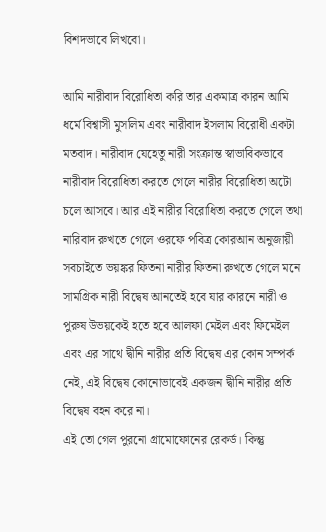বিশদভাবে লিখবো।

আমি নারীবাদ বিরোধিতা করি তার একমাত্র কারন আমি ধর্মে বিশ্বাসী মুসলিম এবং নারীবাদ ইসলাম বিরোধী একটা মতবাদ। নারীবাদ যেহেতু নারী সংক্রান্ত স্বাভাবিকভাবে নারীবাদ বিরোধিতা করতে গেলে নারীর বিরোধিতা অটো চলে আসবে। আর এই নারীর বিরোধিতা করতে গেলে তথা নারিবাদ রুখতে গেলে ওরফে পবিত্র কোরআন অনুজায়ী সবচাইতে ভয়ঙ্কর ফিতনা নারীর ফিতনা রুখতে গেলে মনে সামগ্রিক নারী বিদ্বেষ আনতেই হবে যার কারনে নারী ও পুরুষ উভয়কেই হতে হবে আলফা মেইল এবং ফিমেইল এবং এর সাথে দ্বীনি নারীর প্রতি বিদ্বেষ এর কোন সম্পর্ক নেই, এই বিদ্বেষ কোনোভাবেই একজন দ্বীনি নারীর প্রতি বিদ্বেষ বহন করে না।
এই তো গেল পুরনো গ্রামোফোনের রেকর্ড। কিন্তু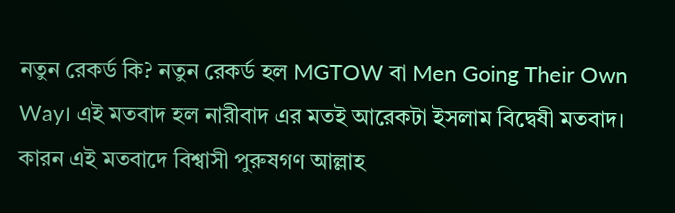নতুন রেকর্ড কি? নতুন রেকর্ড হল MGTOW বা Men Going Their Own Way। এই মতবাদ হল নারীবাদ এর মতই আরেকটা ইসলাম বিদ্বেষী মতবাদ। কারন এই মতবাদে বিশ্বাসী পুরুষগণ আল্লাহ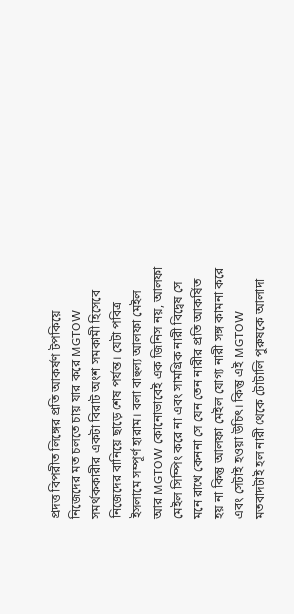প্রদত্ত বিপরীত লিঙ্গের প্রতি আকর্ষণ টপকিয়ে নিজেদের মত চলতে চায় যার করে MGTOW সমর্থককারীর একটা বিরাট অংশ সমকামী হিসেবে নিজেদের বানিয়ে ছাড়ে শেষ পর্যন্ত। যেটা পবিত্র ইসলামে সম্পূর্ণ হারাম। বলা বাহুল্য আলফা মেইল আর MGTOW কোনোভাবেই এক জিনিস নয়, আলফা মেইল সিম্পিং করে না এবং সামগ্রিক নারী বিদ্বেষ সে মনে রাখে কেননা সে যেন তেন নারীর প্রতি আকর্ষিত হয় না কিন্তু আলফা মেইল যোগ্য নারী সঙ্গ কামনা করে এবং সেটাই হওয়া উচিৎ। কিন্তু এই MGTOW মতবাদটাই হল নারী থেকে টোটালি পুরুষকে আলাদা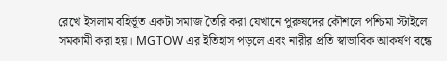রেখে ইসলাম বহির্ভূত একটা সমাজ তৈরি করা যেখানে পুরুষদের কৌশলে পশ্চিমা স্টাইলে সমকামী করা হয়। MGTOW এর ইতিহাস পড়লে এবং নারীর প্রতি স্বাভাবিক আকর্ষণ বন্ধে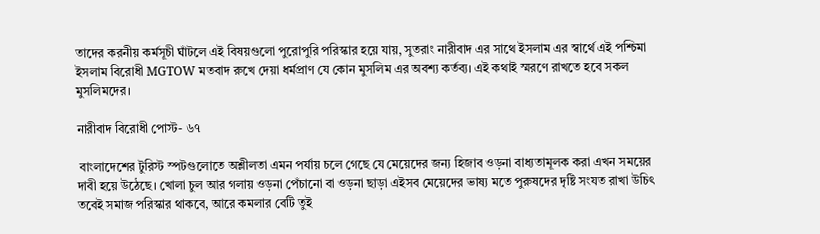তাদের করনীয় কর্মসূচী ঘাঁটলে এই বিষয়গুলো পুরোপুরি পরিস্কার হয়ে যায়, সুতরাং নারীবাদ এর সাথে ইসলাম এর স্বার্থে এই পশ্চিমা ইসলাম বিরোধী MGTOW মতবাদ রুখে দেয়া ধর্মপ্রাণ যে কোন মুসলিম এর অবশ্য কর্তব্য। এই কথাই স্মরণে রাখতে হবে সকল মুসলিমদের।

নারীবাদ বিরোধী পোস্ট- ৬৭

 বাংলাদেশের টুরিস্ট স্পটগুলোতে অশ্লীলতা এমন পর্যায় চলে গেছে যে মেয়েদের জন্য হিজাব ওড়না বাধ্যতামূলক করা এখন সময়ের দাবী হয়ে উঠেছে। খোলা চুল আর গলায় ওড়না পেঁচানো বা ওড়না ছাড়া এইসব মেয়েদের ভাষ্য মতে পুরুষদের দৃষ্টি সংযত রাখা উচিৎ তবেই সমাজ পরিস্কার থাকবে, আরে কমলার বেটি তুই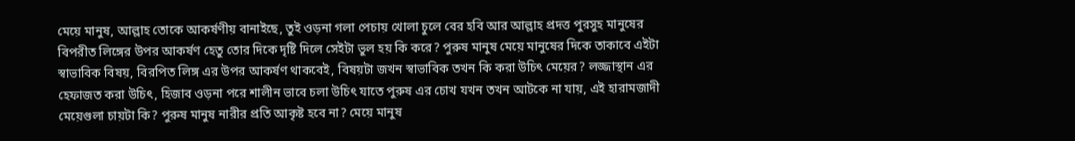মেয়ে মানুষ, আল্লাহ তোকে আকর্ষণীয় বানাইছে, তুই ওড়না গলা পেচায় খোলা চুলে বের হবি আর আল্লাহ প্রদত্ত পুরসুহ মানুষের বিপরীত লিঙ্গের উপর আকর্ষণ হেতু তোর দিকে দৃষ্টি দিলে সেইটা ভুল হয় কি করে? পুরুষ মানুষ মেয়ে মানুষের দিকে তাকাবে এইটা স্বাভাবিক বিষয়, বিরপিত লিঙ্গ এর উপর আকর্ষণ থাকবেই, বিষয়টা জখন স্বাভাবিক তখন কি করা উচিৎ মেয়ের? লজ্জাস্থান এর হেফাজত করা উচিৎ, হিজাব ওড়না পরে শালীন ভাবে চলা উচিৎ যাতে পুরুষ এর চোখ যখন তখন আটকে না যায়, এই হারামজাদী মেয়েগুলা চায়টা কি? পুরুষ মানুষ নারীর প্রতি আকৃষ্ট হবে না? মেয়ে মানুষ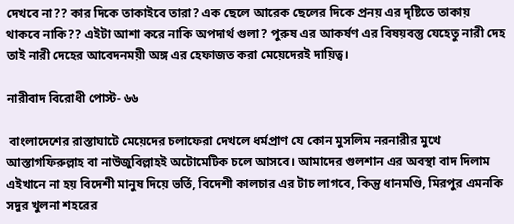দেখবে না?? কার দিকে তাকাইবে তারা? এক ছেলে আরেক ছেলের দিকে প্রনয় এর দৃষ্টিতে তাকায় থাকবে নাকি?? এইটা আশা করে নাকি অপদার্থ গুলা? পুরুষ এর আকর্ষণ এর বিষয়বস্তু যেহেতু নারী দেহ তাই নারী দেহের আবেদনময়ী অঙ্গ এর হেফাজত করা মেয়েদেরই দায়িত্ব।

নারীবাদ বিরোধী পোস্ট- ৬৬

 বাংলাদেশের রাস্তাঘাটে মেয়েদের চলাফেরা দেখলে ধর্মপ্রাণ যে কোন মুসলিম নরনারীর মুখে আস্তাগফিরুল্লাহ বা নাউজুবিল্লাহই অটোমেটিক চলে আসবে। আমাদের গুলশান এর অবস্থা বাদ দিলাম এইখানে না হয় বিদেশী মানুষ দিয়ে ভর্তি, বিদেশী কালচার এর টাচ লাগবে, কিন্তু ধানমণ্ডি, মিরপুর এমনকি সদুর খুলনা শহরের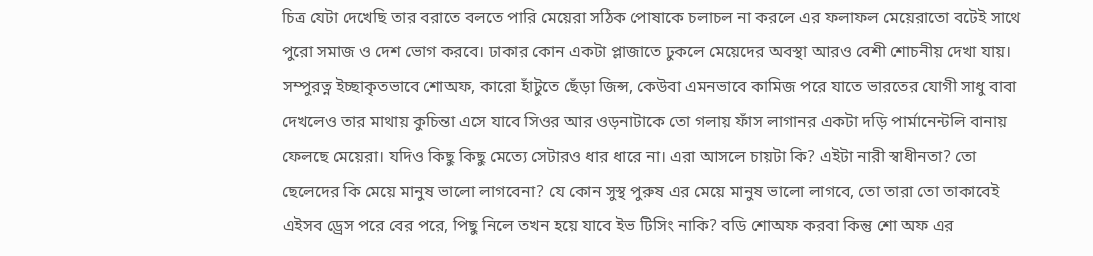চিত্র যেটা দেখেছি তার বরাতে বলতে পারি মেয়েরা সঠিক পোষাকে চলাচল না করলে এর ফলাফল মেয়েরাতো বটেই সাথে পুরো সমাজ ও দেশ ভোগ করবে। ঢাকার কোন একটা প্লাজাতে ঢুকলে মেয়েদের অবস্থা আরও বেশী শোচনীয় দেখা যায়। সম্পুরত্ন ইচ্ছাকৃতভাবে শোঅফ, কারো হাঁটুতে ছেঁড়া জিন্স, কেউবা এমনভাবে কামিজ পরে যাতে ভারতের যোগী সাধু বাবা দেখলেও তার মাথায় কুচিন্তা এসে যাবে সিওর আর ওড়নাটাকে তো গলায় ফাঁস লাগানর একটা দড়ি পার্মানেন্টলি বানায় ফেলছে মেয়েরা। যদিও কিছু কিছু মেত্যে সেটারও ধার ধারে না। এরা আসলে চায়টা কি? এইটা নারী স্বাধীনতা? তো ছেলেদের কি মেয়ে মানুষ ভালো লাগবেনা? যে কোন সুস্থ পুরুষ এর মেয়ে মানুষ ভালো লাগবে, তো তারা তো তাকাবেই এইসব ড্রেস পরে বের পরে, পিছু নিলে তখন হয়ে যাবে ইভ টিসিং নাকি? বডি শোঅফ করবা কিন্তু শো অফ এর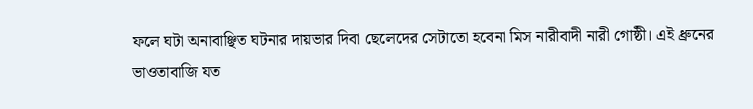ফলে ঘটা অনাবাঞ্ছিত ঘটনার দায়ভার দিবা ছেলেদের সেটাতো হবেনা মিস নারীবাদী নারী গোষ্ঠী। এই ধ্রুনের ভাওতাবাজি যত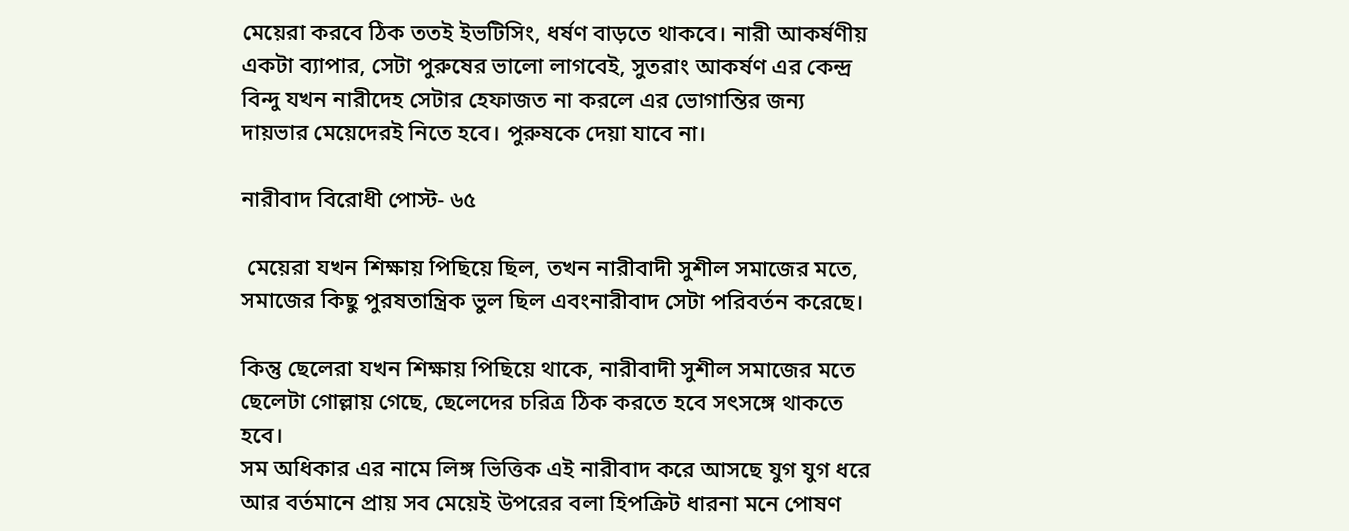মেয়েরা করবে ঠিক ততই ইভটিসিং, ধর্ষণ বাড়তে থাকবে। নারী আকর্ষণীয় একটা ব্যাপার, সেটা পুরুষের ভালো লাগবেই, সুতরাং আকর্ষণ এর কেন্দ্র বিন্দু যখন নারীদেহ সেটার হেফাজত না করলে এর ভোগান্তির জন্য দায়ভার মেয়েদেরই নিতে হবে। পুরুষকে দেয়া যাবে না।

নারীবাদ বিরোধী পোস্ট- ৬৫

 মেয়েরা যখন শিক্ষায় পিছিয়ে ছিল, তখন নারীবাদী সুশীল সমাজের মতে, সমাজের কিছু পুরষতান্ত্রিক ভুল ছিল এবংনারীবাদ সেটা পরিবর্তন করেছে।

কিন্তু ছেলেরা যখন শিক্ষায় পিছিয়ে থাকে, নারীবাদী সুশীল সমাজের মতে ছেলেটা গোল্লায় গেছে, ছেলেদের চরিত্র ঠিক করতে হবে সৎসঙ্গে থাকতে হবে।
সম অধিকার এর নামে লিঙ্গ ভিত্তিক এই নারীবাদ করে আসছে যুগ যুগ ধরে আর বর্তমানে প্রায় সব মেয়েই উপরের বলা হিপক্রিট ধারনা মনে পোষণ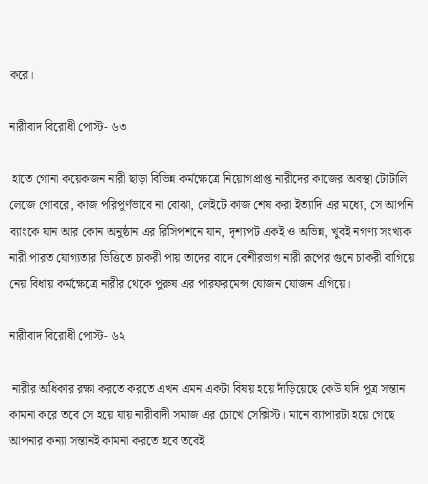করে।

নারীবাদ বিরোধী পোস্ট- ৬৩

 হাতে গোনা কয়েকজন নারী ছাড়া বিভিন্ন কর্মক্ষেত্রে নিয়োগপ্রাপ্ত নারীদের কাজের অবস্থা টোটালি লেজে গোবরে, কাজ পরিপূর্ণভাবে না বোঝা, লেইটে কাজ শেষ করা ইত্যাদি এর মধ্যে, সে আপনি ব্যাংকে যান আর কোন অনুষ্ঠান এর রিসিপশনে যান, দৃশ্যপট একই ও অভিন্ন, খুবই নগণ্য সংখ্যক নারী পারত যোগ্যতার ভিত্তিতে চাকরী পায় তাদের বাদে বেশীরভাগ নারী রূপের গুনে চাকরী বাগিয়ে নেয় বিধায় কর্মক্ষেত্রে নারীর থেকে পুরুষ এর পারফরমেন্স যোজন যোজন এগিয়ে।

নারীবাদ বিরোধী পোস্ট- ৬২

 নারীর অধিকার রক্ষা করতে করতে এখন এমন একটা বিষয় হয়ে দাঁড়িয়েছে কেউ যদি পুত্র সন্তান কামনা করে তবে সে হয়ে যায় নারীবাদী সমাজ এর চোখে সেক্সিস্ট। মানে ব্যাপারটা হয়ে গেছে আপনার কন্যা সন্তানই কামনা করতে হবে তবেই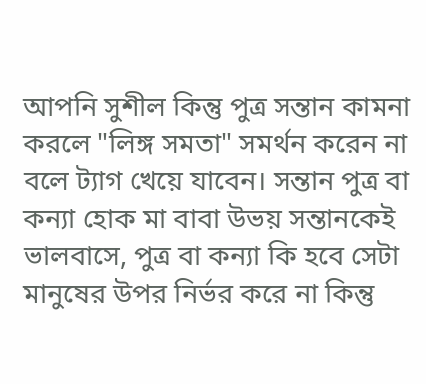আপনি সুশীল কিন্তু পুত্র সন্তান কামনা করলে "লিঙ্গ সমতা" সমর্থন করেন না বলে ট্যাগ খেয়ে যাবেন। সন্তান পুত্র বা কন্যা হোক মা বাবা উভয় সন্তানকেই ভালবাসে, পুত্র বা কন্যা কি হবে সেটা মানুষের উপর নির্ভর করে না কিন্তু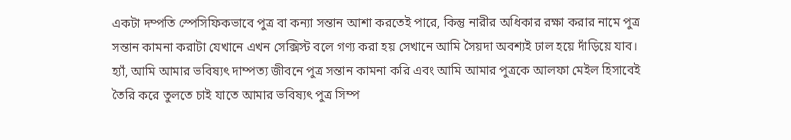একটা দম্পতি স্পেসিফিকভাবে পুত্র বা কন্যা সন্তান আশা করতেই পারে, কিন্তু নারীর অধিকার রক্ষা করার নামে পুত্র সন্তান কামনা করাটা যেখানে এখন সেক্সিস্ট বলে গণ্য করা হয় সেখানে আমি সৈয়দা অবশ্যই ঢাল হয়ে দাঁড়িয়ে যাব। হ্যাঁ, আমি আমার ভবিষ্যৎ দাম্পত্য জীবনে পুত্র সন্তান কামনা করি এবং আমি আমার পুত্রকে আলফা মেইল হিসাবেই তৈরি করে তুলতে চাই যাতে আমার ভবিষ্যৎ পুত্র সিম্প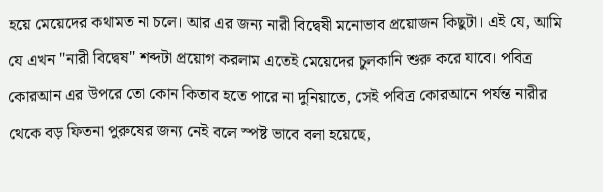হয়ে মেয়েদের কথামত না চলে। আর এর জন্য নারী বিদ্বেষী মনোভাব প্রয়োজন কিছুটা। এই যে, আমি যে এখন "নারী বিদ্বেষ" শব্দটা প্রয়োগ করলাম এতেই মেয়েদের চুলকানি শুরু করে যাবে। পবিত্র কোরআন এর উপরে তো কোন কিতাব হতে পারে না দুনিয়াতে, সেই পবিত্র কোরআনে পর্যন্ত নারীর থেকে বড় ফিতনা পুরুষের জন্য নেই বলে স্পষ্ট ভাবে বলা হয়েছে,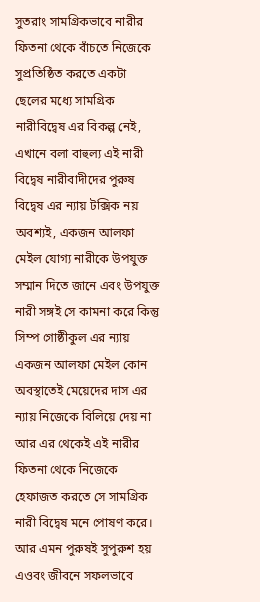সুতরাং সামগ্রিকভাবে নারীর ফিতনা থেকে বাঁচতে নিজেকে সুপ্রতিষ্ঠিত করতে একটা ছেলের মধ্যে সামগ্রিক নারীবিদ্বেষ এর বিকল্প নেই, এখানে বলা বাহুল্য এই নারী বিদ্বেষ নারীবাদীদের পুরুষ বিদ্বেষ এর ন্যায় টক্সিক নয় অবশ্যই, একজন আলফা মেইল যোগ্য নারীকে উপযুক্ত সম্মান দিতে জানে এবং উপযুক্ত নারী সঙ্গই সে কামনা করে কিন্তু সিম্প গোষ্ঠীকুল এর ন্যায় একজন আলফা মেইল কোন অবস্থাতেই মেয়েদের দাস এর ন্যায় নিজেকে বিলিয়ে দেয় না আর এর থেকেই এই নারীর ফিতনা থেকে নিজেকে হেফাজত করতে সে সামগ্রিক নারী বিদ্বেষ মনে পোষণ করে। আর এমন পুরুষই সুপুরুশ হয় এওবং জীবনে সফলভাবে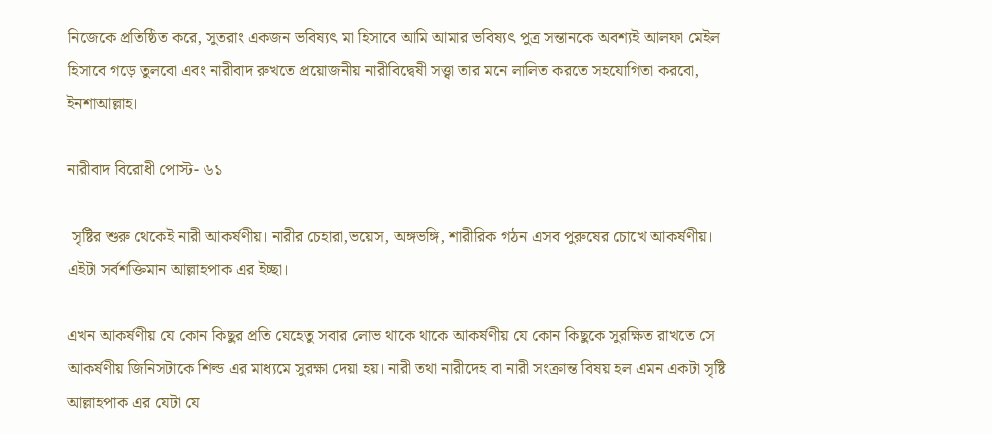নিজেকে প্রতিষ্ঠিত করে, সুতরাং একজন ভবিষ্যৎ মা হিসাবে আমি আমার ভবিষ্যৎ পুত্র সন্তানকে অবশ্যই আলফা মেইল হিসাবে গড়ে তুলবো এবং নারীবাদ রুখতে প্রয়োজনীয় নারীবিদ্বেষী সত্ত্বা তার মনে লালিত করতে সহযোগিতা করবো, ইনশাআল্লাহ।

নারীবাদ বিরোধী পোস্ট- ৬১

 সৃষ্টির শুরু থেকেই নারী আকর্ষণীয়। নারীর চেহারা,ভয়েস, অঙ্গভঙ্গি, শারীরিক গঠন এসব পুরুষের চোখে আকর্ষণীয়। এইটা সর্বশক্তিমান আল্লাহপাক এর ইচ্ছা।

এখন আকর্ষণীয় যে কোন কিছুর প্রতি যেহেতু সবার লোভ থাকে থাকে আকর্ষণীয় যে কোন কিছুকে সুরক্ষিত রাখতে সে আকর্ষণীয় জিনিসটাকে শিল্ড এর মাধ্যমে সুরক্ষা দেয়া হয়। নারী তথা নারীদেহ বা নারী সংক্রান্ত বিষয় হল এমন একটা সৃষ্টি আল্লাহপাক এর যেটা যে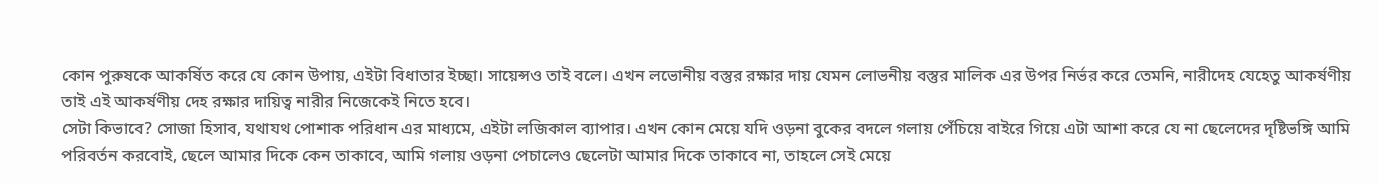কোন পুরুষকে আকর্ষিত করে যে কোন উপায়, এইটা বিধাতার ইচ্ছা। সায়েন্সও তাই বলে। এখন লভোনীয় বস্তুর রক্ষার দায় যেমন লোভনীয় বস্তুর মালিক এর উপর নির্ভর করে তেমনি, নারীদেহ যেহেতু আকর্ষণীয় তাই এই আকর্ষণীয় দেহ রক্ষার দায়িত্ব নারীর নিজেকেই নিতে হবে।
সেটা কিভাবে? সোজা হিসাব, যথাযথ পোশাক পরিধান এর মাধ্যমে, এইটা লজিকাল ব্যাপার। এখন কোন মেয়ে যদি ওড়না বুকের বদলে গলায় পেঁচিয়ে বাইরে গিয়ে এটা আশা করে যে না ছেলেদের দৃষ্টিভঙ্গি আমি পরিবর্তন করবোই, ছেলে আমার দিকে কেন তাকাবে, আমি গলায় ওড়না পেচালেও ছেলেটা আমার দিকে তাকাবে না, তাহলে সেই মেয়ে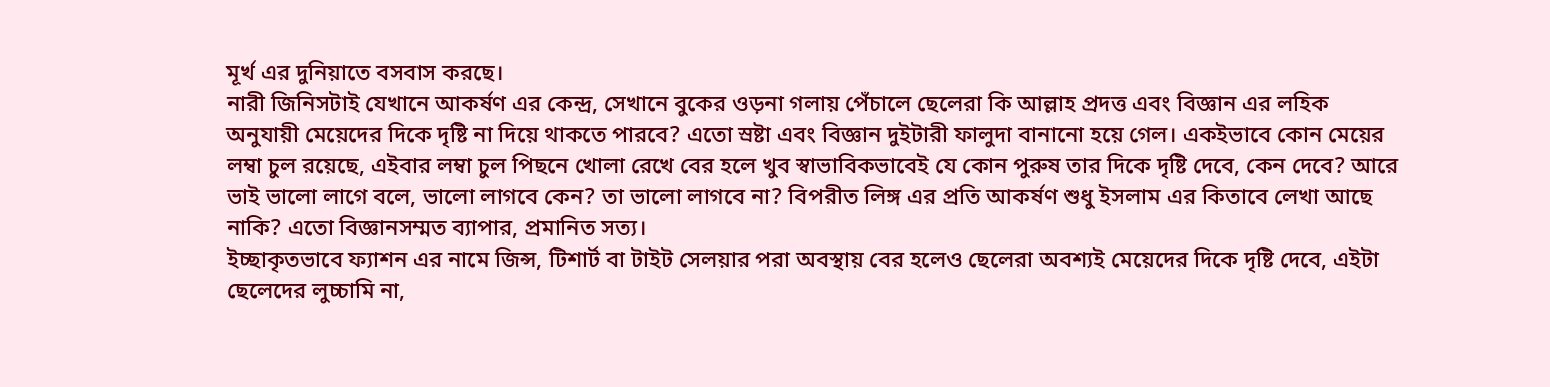মূর্খ এর দুনিয়াতে বসবাস করছে।
নারী জিনিসটাই যেখানে আকর্ষণ এর কেন্দ্র, সেখানে বুকের ওড়না গলায় পেঁচালে ছেলেরা কি আল্লাহ প্রদত্ত এবং বিজ্ঞান এর লহিক অনুযায়ী মেয়েদের দিকে দৃষ্টি না দিয়ে থাকতে পারবে? এতো স্রষ্টা এবং বিজ্ঞান দুইটারী ফালুদা বানানো হয়ে গেল। একইভাবে কোন মেয়ের লম্বা চুল রয়েছে, এইবার লম্বা চুল পিছনে খোলা রেখে বের হলে খুব স্বাভাবিকভাবেই যে কোন পুরুষ তার দিকে দৃষ্টি দেবে, কেন দেবে? আরে ভাই ভালো লাগে বলে, ভালো লাগবে কেন? তা ভালো লাগবে না? বিপরীত লিঙ্গ এর প্রতি আকর্ষণ শুধু ইসলাম এর কিতাবে লেখা আছে নাকি? এতো বিজ্ঞানসম্মত ব্যাপার, প্রমানিত সত্য।
ইচ্ছাকৃতভাবে ফ্যাশন এর নামে জিন্স, টিশার্ট বা টাইট সেলয়ার পরা অবস্থায় বের হলেও ছেলেরা অবশ্যই মেয়েদের দিকে দৃষ্টি দেবে, এইটা ছেলেদের লুচ্চামি না,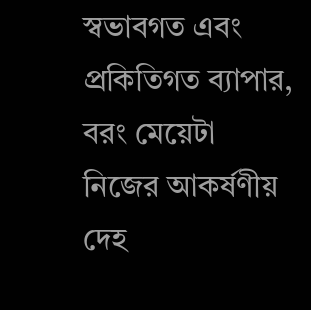স্বভাবগত এবং প্রকিতিগত ব্যাপার, বরং মেয়েটা নিজের আকর্ষণীয় দেহ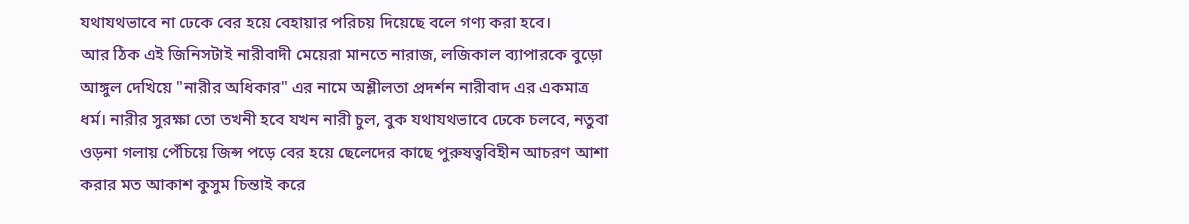যথাযথভাবে না ঢেকে বের হয়ে বেহায়ার পরিচয় দিয়েছে বলে গণ্য করা হবে।
আর ঠিক এই জিনিসটাই নারীবাদী মেয়েরা মানতে নারাজ, লজিকাল ব্যাপারকে বুড়ো আঙ্গুল দেখিয়ে "নারীর অধিকার" এর নামে অশ্লীলতা প্রদর্শন নারীবাদ এর একমাত্র ধর্ম। নারীর সুরক্ষা তো তখনী হবে যখন নারী চুল, বুক যথাযথভাবে ঢেকে চলবে, নতুবা ওড়না গলায় পেঁচিয়ে জিন্স পড়ে বের হয়ে ছেলেদের কাছে পুরুষত্ববিহীন আচরণ আশা করার মত আকাশ কুসুম চিন্তাই করে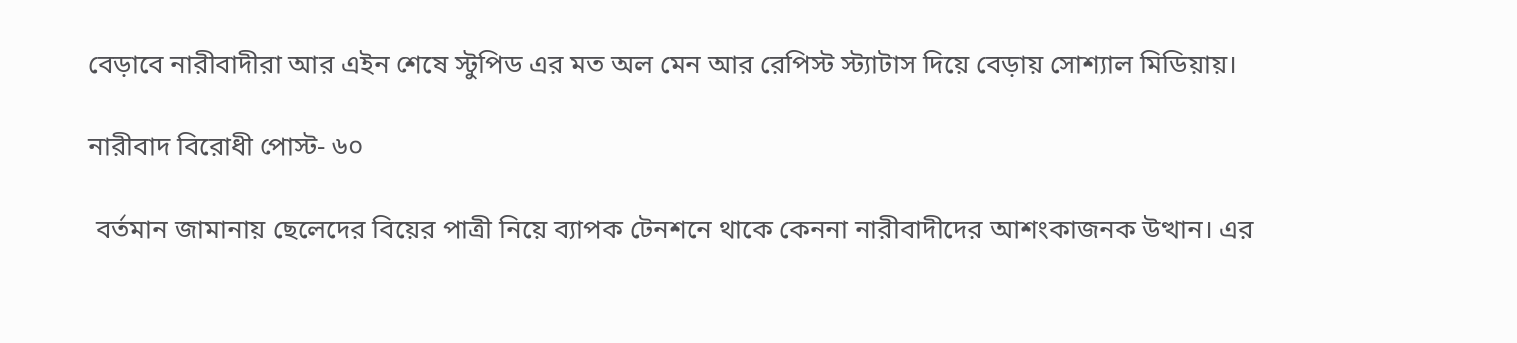বেড়াবে নারীবাদীরা আর এইন শেষে স্টুপিড এর মত অল মেন আর রেপিস্ট স্ট্যাটাস দিয়ে বেড়ায় সোশ্যাল মিডিয়ায়।

নারীবাদ বিরোধী পোস্ট- ৬০

 বর্তমান জামানায় ছেলেদের বিয়ের পাত্রী নিয়ে ব্যাপক টেনশনে থাকে কেননা নারীবাদীদের আশংকাজনক উত্থান। এর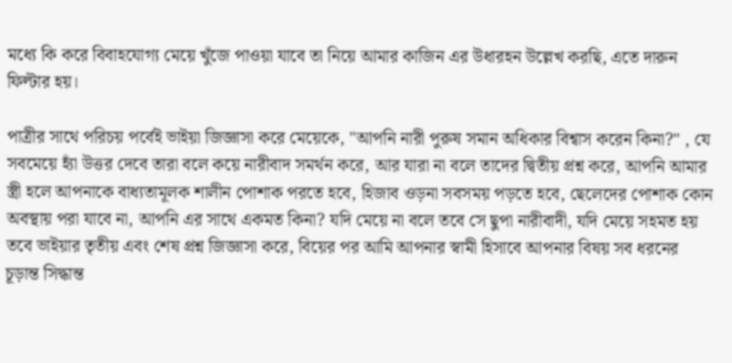মধ্যে কি করে বিবাহযোগ্য মেয়ে খুঁজে পাওয়া যাবে তা নিয়ে আমার কাজিন এর উধারহন উল্লেখ করছি, এতে দারুন ফিল্টার হয়।

পাত্রীর সাথে পরিচয় পর্বেই ভাইয়া জিজ্ঞাসা করে মেয়েকে, "আপনি নারী পুরুষ সমান অধিকার বিশ্বাস করেন কিনা?" , যে সবমেয়ে হ্যাঁ উত্তর দেবে তারা বলে কয়ে নারীবাদ সমর্থন করে, আর যারা না বলে তাদের দ্বিতীয় প্রশ্ন করে, আপনি আমার স্ত্রী হলে আপনাকে বাধ্যতামূলক শালীন পোশাক পরতে হবে, হিজাব ওড়না সবসময় পড়তে হবে, ছেলেদের পোশাক কোন অবস্থায় পরা যাবে না, আপনি এর সাথে একমত কিনা? যদি মেয়ে না বলে তবে সে ছুপা নারীবাদী, যদি মেয়ে সহমত হয় তবে ভাইয়ার তৃতীয় এবং শেষ প্রশ্ন জিজ্ঞাসা করে, বিয়ের পর আমি আপনার স্বামী হিসাবে আপনার বিষয় সব ধরনের চূড়ান্ত সিদ্ধান্ত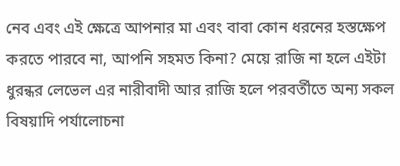নেব এবং এই ক্ষেত্রে আপনার মা এবং বাবা কোন ধরনের হস্তক্ষেপ করতে পারবে না, আপনি সহমত কিনা? মেয়ে রাজি না হলে এইটা ধুরন্ধর লেভেল এর নারীবাদী আর রাজি হলে পরবর্তীতে অন্য সকল বিষয়াদি পর্যালোচনা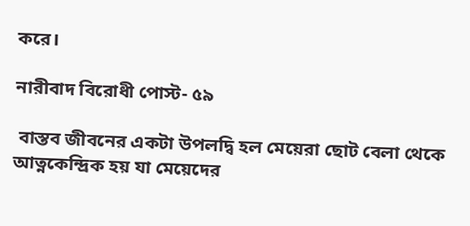করে।

নারীবাদ বিরোধী পোস্ট- ৫৯

 বাস্তব জীবনের একটা উপলদ্বি হল মেয়েরা ছোট বেলা থেকে আত্নকেন্দ্রিক হয় যা মেয়েদের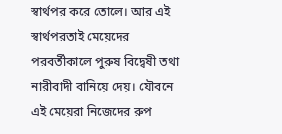স্বার্থপর করে তোলে। আর এই স্বার্থপরতাই মেয়েদের পরবর্তীকালে পুরুষ বিদ্বেষী তথা নারীবাদী বানিয়ে দেয়। যৌবনে এই মেয়েরা নিজেদের রুপ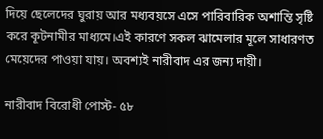দিয়ে ছেলেদের ঘুরায় আর মধ্যবয়সে এসে পারিবারিক অশান্তি সৃষ্টি করে কূটনামীর মাধ্যমে।এই কারণে সকল ঝামেলার মূলে সাধারণত মেয়েদের পাওয়া যায়। অবশ্যই নারীবাদ এর জন্য দায়ী।

নারীবাদ বিরোধী পোস্ট- ৫৮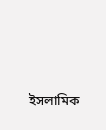ইসলামিক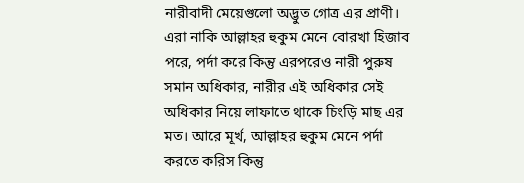নারীবাদী মেয়েগুলো অদ্ভুত গোত্র এর প্রাণী। এরা নাকি আল্লাহর হুকুম মেনে বোরখা হিজাব পরে, পর্দা করে কিন্তু এরপরেও নারী পুরুষ সমান অধিকার, নারীর এই অধিকার সেই অধিকার নিয়ে লাফাতে থাকে চিংড়ি মাছ এর মত। আরে মূর্খ, আল্লাহর হুকুম মেনে পর্দা করতে করিস কিন্তু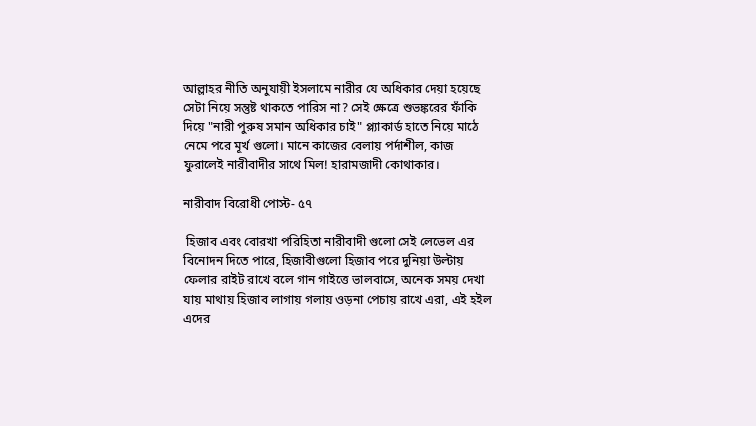আল্লাহর নীতি অনুযায়ী ইসলামে নারীর যে অধিকার দেয়া হয়েছে সেটা নিয়ে সন্তুষ্ট থাকতে পারিস না? সেই ক্ষেত্রে শুভঙ্করের ফাঁকি দিয়ে "নারী পুরুষ সমান অধিকার চাই" প্ল্যাকার্ড হাতে নিয়ে মাঠে নেমে পরে মূর্খ গুলো। মানে কাজের বেলায় পর্দাশীল, কাজ ফুরালেই নারীবাদীর সাথে মিল! হারামজাদী কোথাকার।

নারীবাদ বিরোধী পোস্ট- ৫৭

 হিজাব এবং বোরখা পরিহিতা নারীবাদী গুলো সেই লেভেল এর বিনোদন দিতে পারে, হিজাবীগুলো হিজাব পরে দুনিয়া উল্টায় ফেলার রাইট রাখে বলে গান গাইত্তে ভালবাসে, অনেক সময় দেখা যায় মাথায় হিজাব লাগায় গলায় ওড়না পেচায় রাখে এরা, এই হইল এদের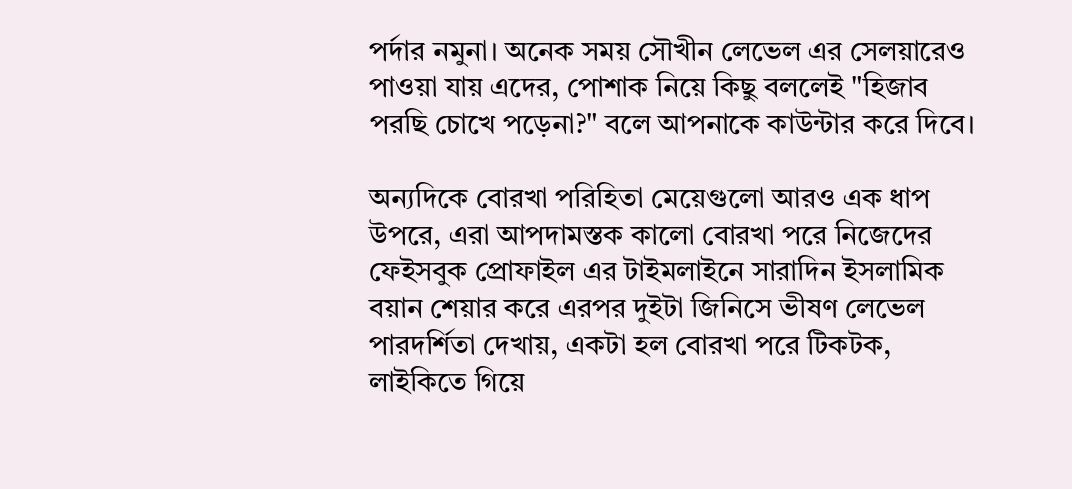পর্দার নমুনা। অনেক সময় সৌখীন লেভেল এর সেলয়ারেও পাওয়া যায় এদের, পোশাক নিয়ে কিছু বললেই "হিজাব পরছি চোখে পড়েনা?" বলে আপনাকে কাউন্টার করে দিবে।

অন্যদিকে বোরখা পরিহিতা মেয়েগুলো আরও এক ধাপ উপরে, এরা আপদামস্তক কালো বোরখা পরে নিজেদের ফেইসবুক প্রোফাইল এর টাইমলাইনে সারাদিন ইসলামিক বয়ান শেয়ার করে এরপর দুইটা জিনিসে ভীষণ লেভেল পারদর্শিতা দেখায়, একটা হল বোরখা পরে টিকটক, লাইকিতে গিয়ে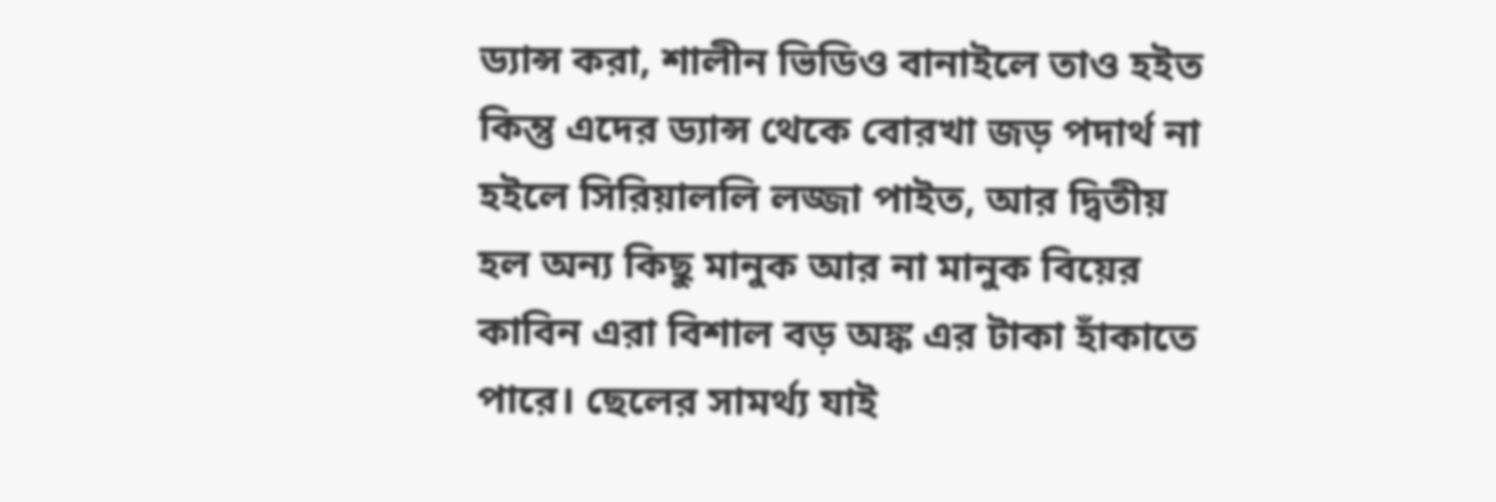ড্যান্স করা, শালীন ভিডিও বানাইলে তাও হইত কিন্তু এদের ড্যান্স থেকে বোরখা জড় পদার্থ না হইলে সিরিয়াললি লজ্জা পাইত, আর দ্বিতীয় হল অন্য কিছু মানুক আর না মানুক বিয়ের কাবিন এরা বিশাল বড় অঙ্ক এর টাকা হাঁকাতে পারে। ছেলের সামর্থ্য যাই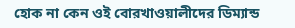হোক না কেন ওই বোরখাওয়ালীদের ডিম্যান্ড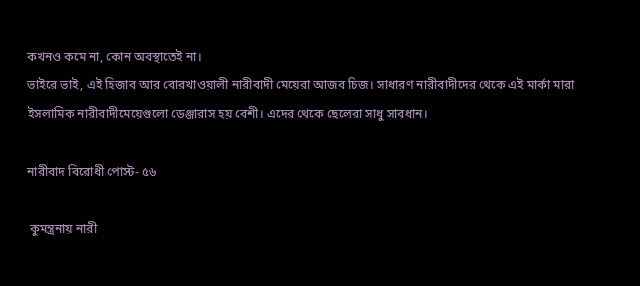কখনও কমে না, কোন অবস্থাতেই না।
ভাইরে ভাই, এই হিজাব আর বোরখাওয়ালী নারীবাদী মেয়েরা আজব চিজ। সাধারণ নারীবাদীদের থেকে এই মার্কা মারা ইসলামিক নারীবাদীমেয়েগুলো ডেঞ্জারাস হয় বেশী। এদের থেকে ছেলেরা সাধু সাবধান।

নারীবাদ বিরোধী পোস্ট- ৫৬

 কুমন্ত্রনায় নারী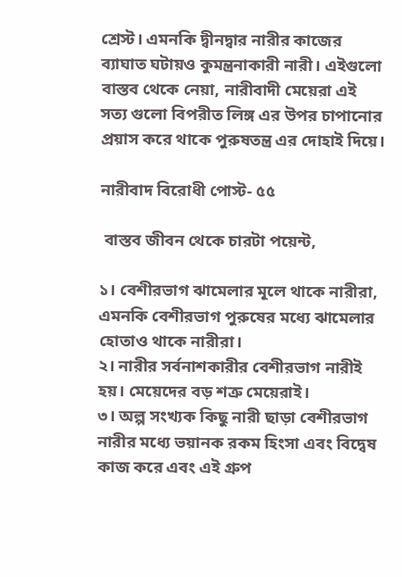শ্রেস্ট। এমনকি দ্বীনদ্বার নারীর কাজের ব্যাঘাত ঘটায়ও কুমন্ত্রনাকারী নারী। এইগুলো বাস্তব থেকে নেয়া, নারীবাদী মেয়েরা এই সত্য গুলো বিপরীত লিঙ্গ এর উপর চাপানোর প্রয়াস করে থাকে পুরুষতন্ত্র এর দোহাই দিয়ে।

নারীবাদ বিরোধী পোস্ট- ৫৫

 বাস্তব জীবন থেকে চারটা পয়েন্ট,

১। বেশীরভাগ ঝামেলার মূলে থাকে নারীরা, এমনকি বেশীরভাগ পুরুষের মধ্যে ঝামেলার হোতাও থাকে নারীরা।
২। নারীর সর্বনাশকারীর বেশীরভাগ নারীই হয়। মেয়েদের বড় শত্রু মেয়েরাই।
৩। অল্প সংখ্যক কিছু নারী ছাড়া বেশীরভাগ নারীর মধ্যে ভয়ানক রকম হিংসা এবং বিদ্বেষ কাজ করে এবং এই গ্রুপ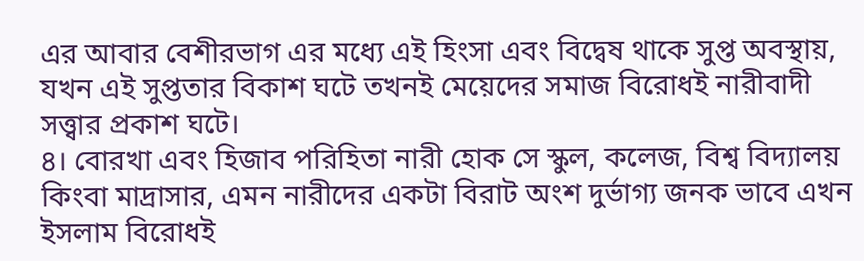এর আবার বেশীরভাগ এর মধ্যে এই হিংসা এবং বিদ্বেষ থাকে সুপ্ত অবস্থায়, যখন এই সুপ্ততার বিকাশ ঘটে তখনই মেয়েদের সমাজ বিরোধই নারীবাদী সত্ত্বার প্রকাশ ঘটে।
৪। বোরখা এবং হিজাব পরিহিতা নারী হোক সে স্কুল, কলেজ, বিশ্ব বিদ্যালয় কিংবা মাদ্রাসার, এমন নারীদের একটা বিরাট অংশ দুর্ভাগ্য জনক ভাবে এখন ইসলাম বিরোধই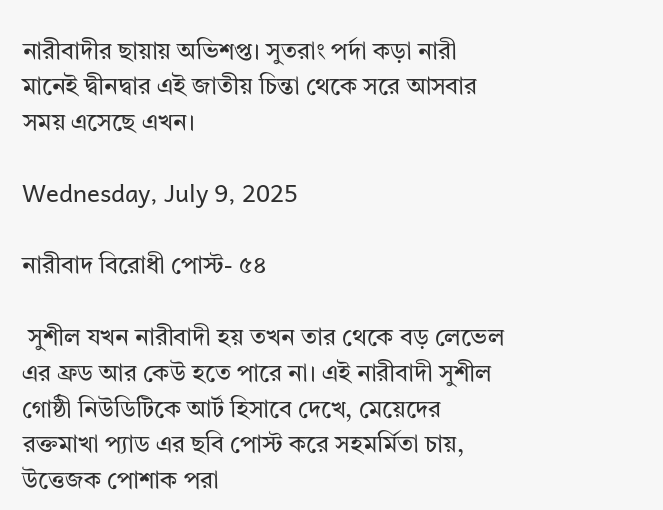নারীবাদীর ছায়ায় অভিশপ্ত। সুতরাং পর্দা কড়া নারী মানেই দ্বীনদ্বার এই জাতীয় চিন্তা থেকে সরে আসবার সময় এসেছে এখন।

Wednesday, July 9, 2025

নারীবাদ বিরোধী পোস্ট- ৫৪

 সুশীল যখন নারীবাদী হয় তখন তার থেকে বড় লেভেল এর ফ্রড আর কেউ হতে পারে না। এই নারীবাদী সুশীল গোষ্ঠী নিউডিটিকে আর্ট হিসাবে দেখে, মেয়েদের রক্তমাখা প্যাড এর ছবি পোস্ট করে সহমর্মিতা চায়, উত্তেজক পোশাক পরা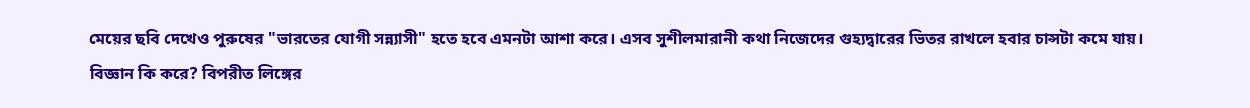মেয়ের ছবি দেখেও পুরুষের "ভারতের যোগী সন্ন্যাসী" হতে হবে এমনটা আশা করে। এসব সুশীলমারানী কথা নিজেদের গুহ্যদ্বারের ভিতর রাখলে হবার চান্সটা কমে যায়। বিজ্ঞান কি করে? বিপরীত লিঙ্গের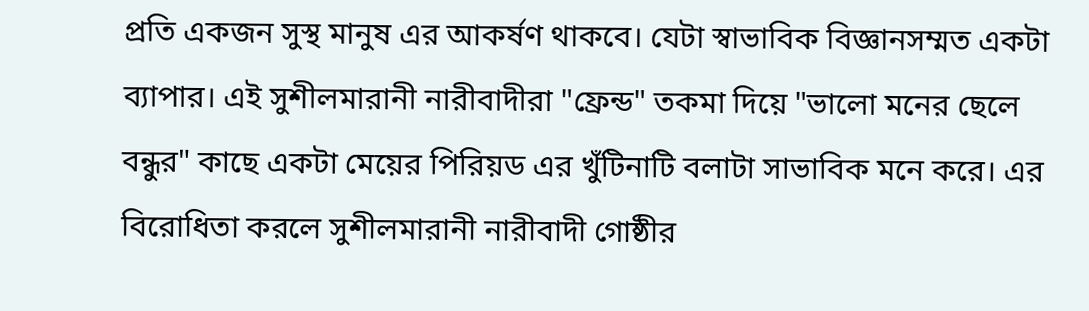প্রতি একজন সুস্থ মানুষ এর আকর্ষণ থাকবে। যেটা স্বাভাবিক বিজ্ঞানসম্মত একটা ব্যাপার। এই সুশীলমারানী নারীবাদীরা "ফ্রেন্ড" তকমা দিয়ে "ভালো মনের ছেলে বন্ধুর" কাছে একটা মেয়ের পিরিয়ড এর খুঁটিনাটি বলাটা সাভাবিক মনে করে। এর বিরোধিতা করলে সুশীলমারানী নারীবাদী গোষ্ঠীর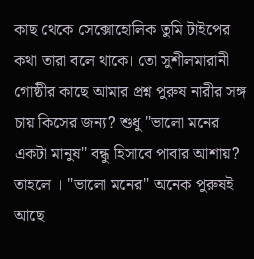কাছ থেকে সেক্সোহোলিক তুমি টাইপের কথা তারা বলে থাকে। তো সুশীলমারানী গোষ্ঠীর কাছে আমার প্রশ্ন পুরুষ নারীর সঙ্গ চায় কিসের জন্য? শুধু "ভালো মনের একটা মানুষ" বন্ধু হিসাবে পাবার আশায়? তাহলে । "ভালো মনের" অনেক পুরুষই আছে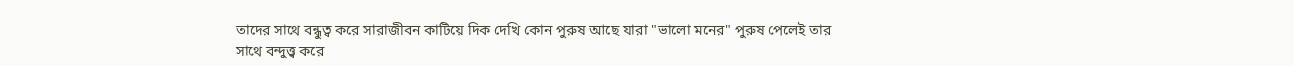তাদের সাথে বন্ধুত্ব করে সারাজীবন কাটিয়ে দিক দেখি কোন পুরুষ আছে যারা "ভালো মনের" পুরুষ পেলেই তার সাথে বন্দুত্ত্ব করে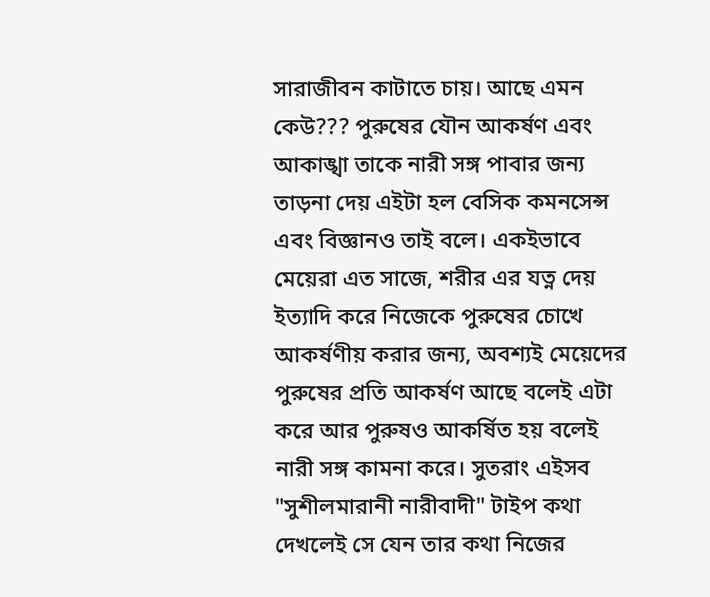সারাজীবন কাটাতে চায়। আছে এমন কেউ??? পুরুষের যৌন আকর্ষণ এবং আকাঙ্খা তাকে নারী সঙ্গ পাবার জন্য তাড়না দেয় এইটা হল বেসিক কমনসেন্স এবং বিজ্ঞানও তাই বলে। একইভাবে মেয়েরা এত সাজে, শরীর এর যত্ন দেয় ইত্যাদি করে নিজেকে পুরুষের চোখে আকর্ষণীয় করার জন্য, অবশ্যই মেয়েদের পুরুষের প্রতি আকর্ষণ আছে বলেই এটা করে আর পুরুষও আকর্ষিত হয় বলেই নারী সঙ্গ কামনা করে। সুতরাং এইসব "সুশীলমারানী নারীবাদী" টাইপ কথা দেখলেই সে যেন তার কথা নিজের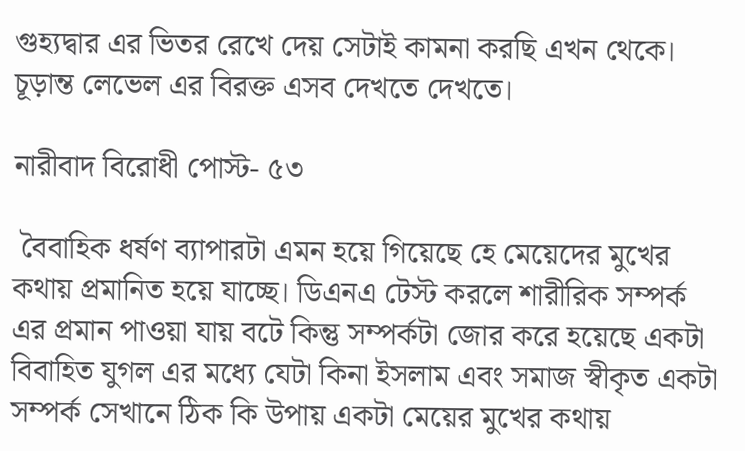গুহ্যদ্বার এর ভিতর রেখে দেয় সেটাই কামনা করছি এখন থেকে। চূড়ান্ত লেভেল এর বিরক্ত এসব দেখতে দেখতে।

নারীবাদ বিরোধী পোস্ট- ৫৩

 বৈবাহিক ধর্ষণ ব্যাপারটা এমন হয়ে গিয়েছে হে মেয়েদের মুখের কথায় প্রমানিত হয়ে যাচ্ছে। ডিএনএ টেস্ট করলে শারীরিক সম্পর্ক এর প্রমান পাওয়া যায় বটে কিন্তু সম্পর্কটা জোর করে হয়েছে একটা বিবাহিত যুগল এর মধ্যে যেটা কিনা ইসলাম এবং সমাজ স্বীকৃত একটা সম্পর্ক সেখানে ঠিক কি উপায় একটা মেয়ের মুখের কথায়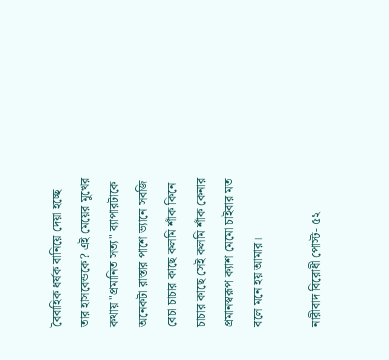বৈবাহিক ধর্ষক বানিয়ে দেয়া হচ্ছে তার হাসবেন্ডকে? এই মেয়ের মুখের কথায় "প্রমানিত সত্য" ব্যাপারটাকে অনেকটা রাস্তার পাশে ভ্যানে সবজি বেচা চাচার কাছে কলমি শাঁক কিনে চাচার কাছে সেই কলমি শাঁক কেনার প্রমানস্বরূপ ক্যাশ মেমো চাইবার মত বলে মনে হয় আমার।

নারীবাদ বিরোধী পোস্ট- ৫২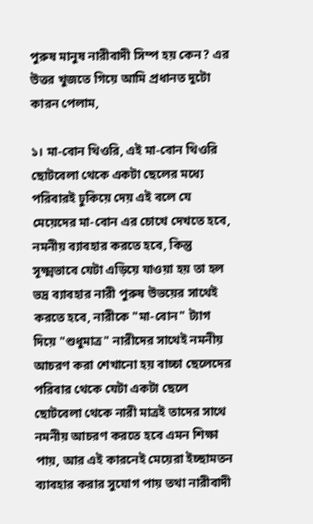পুরুষ মানুষ নারীবাদী সিম্প হয় কেন? এর উত্তর খুজতে গিয়ে আমি প্রধানত দুটো কারন পেলাম,

১। মা-বোন থিওরি, এই মা-বোন থিওরি ছোটবেলা থেকে একটা ছেলের মধ্যে পরিবারই ঢুকিয়ে দেয় এই বলে যে মেয়েদের মা-বোন এর চোখে দেখতে হবে, নমনীয় ব্যাবহার করতে হবে, কিন্তু সূক্ষ্মভাবে যেটা এড়িয়ে যাওয়া হয় তা হল ভদ্র ব্যাবহার নারী পুরুষ উভয়ের সাথেই করতে হবে, নারীকে "মা-বোন" ট্যাগ দিয়ে "শুধুমাত্র" নারীদের সাথেই নমনীয় আচরণ করা শেখানো হয় বাচ্চা ছেলেদের পরিবার থেকে যেটা একটা ছেলে ছোটবেলা থেকে নারী মাত্রই তাদের সাথে নমনীয় আচরণ করতে হবে এমন শিক্ষা পায়, আর এই কারনেই মেয়েরা ইচ্ছামতন ব্যাবহার করার সুযোগ পায় তথা নারীবাদী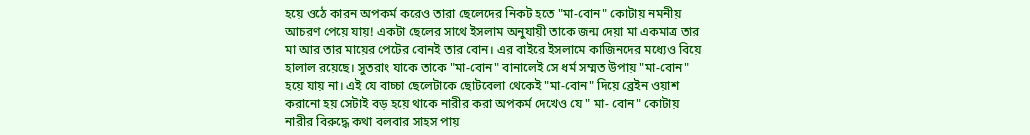হয়ে ওঠে কারন অপকর্ম করেও তারা ছেলেদের নিকট হতে "মা-বোন" কোটায় নমনীয় আচরণ পেয়ে যায়! একটা ছেলের সাথে ইসলাম অনুযায়ী তাকে জন্ম দেয়া মা একমাত্র তার মা আর তার মায়ের পেটের বোনই তার বোন। এর বাইরে ইসলামে কাজিনদের মধ্যেও বিয়ে হালাল রয়েছে। সুতরাং যাকে তাকে "মা-বোন" বানালেই সে ধর্ম সম্মত উপায় "মা-বোন" হয়ে যায় না। এই যে বাচ্চা ছেলেটাকে ছোটবেলা থেকেই "মা-বোন" দিয়ে ব্রেইন ওয়াশ করানো হয় সেটাই বড় হয়ে থাকে নারীর করা অপকর্ম দেখেও যে " মা- বোন" কোটায় নারীর বিরুদ্ধে কথা বলবার সাহস পায়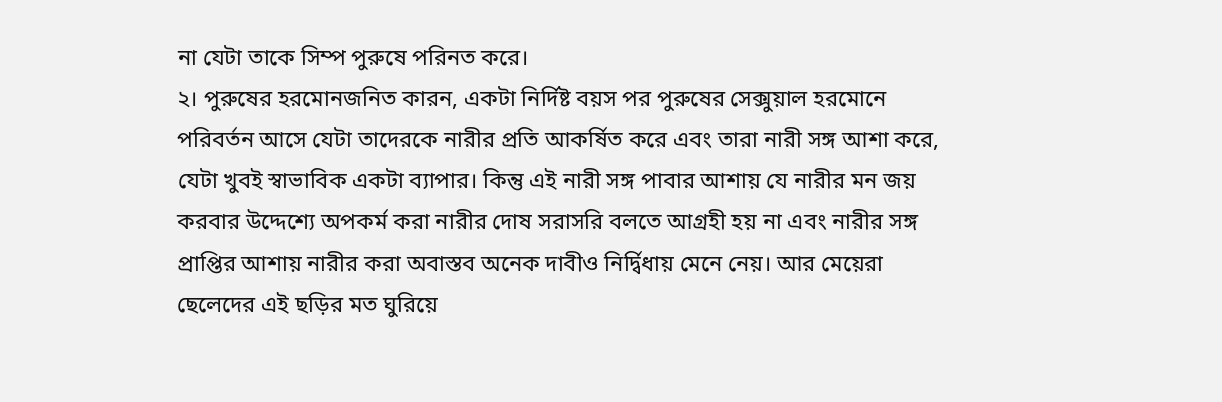না যেটা তাকে সিম্প পুরুষে পরিনত করে।
২। পুরুষের হরমোনজনিত কারন, একটা নির্দিষ্ট বয়স পর পুরুষের সেক্সুয়াল হরমোনে পরিবর্তন আসে যেটা তাদেরকে নারীর প্রতি আকর্ষিত করে এবং তারা নারী সঙ্গ আশা করে, যেটা খুবই স্বাভাবিক একটা ব্যাপার। কিন্তু এই নারী সঙ্গ পাবার আশায় যে নারীর মন জয় করবার উদ্দেশ্যে অপকর্ম করা নারীর দোষ সরাসরি বলতে আগ্রহী হয় না এবং নারীর সঙ্গ প্রাপ্তির আশায় নারীর করা অবাস্তব অনেক দাবীও নির্দ্বিধায় মেনে নেয়। আর মেয়েরা ছেলেদের এই ছড়ির মত ঘুরিয়ে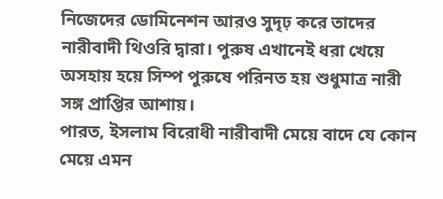নিজেদের ডোমিনেশন আরও সুদৃঢ় করে তাদের নারীবাদী থিওরি দ্বারা। পুরুষ এখানেই ধরা খেয়ে অসহায় হয়ে সিম্প পুরুষে পরিনত হয় শুধুমাত্র নারী সঙ্গ প্রাপ্তির আশায়।
পারত, ইসলাম বিরোধী নারীবাদী মেয়ে বাদে যে কোন মেয়ে এমন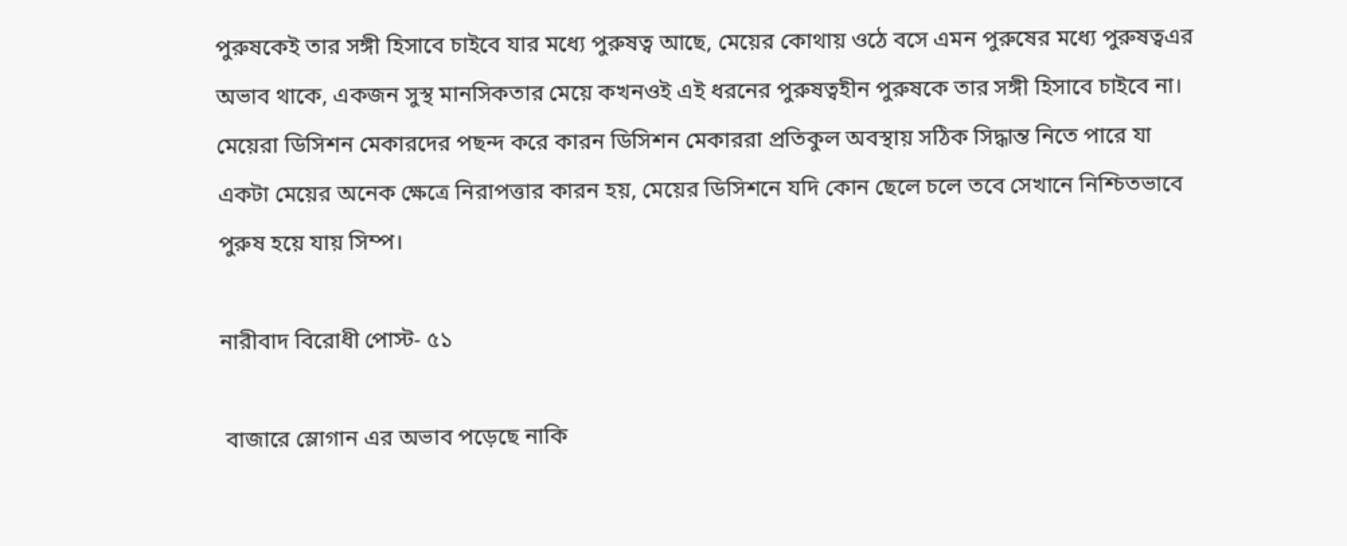পুরুষকেই তার সঙ্গী হিসাবে চাইবে যার মধ্যে পুরুষত্ব আছে, মেয়ের কোথায় ওঠে বসে এমন পুরুষের মধ্যে পুরুষত্বএর অভাব থাকে, একজন সুস্থ মানসিকতার মেয়ে কখনওই এই ধরনের পুরুষত্বহীন পুরুষকে তার সঙ্গী হিসাবে চাইবে না। মেয়েরা ডিসিশন মেকারদের পছন্দ করে কারন ডিসিশন মেকাররা প্রতিকুল অবস্থায় সঠিক সিদ্ধান্ত নিতে পারে যা একটা মেয়ের অনেক ক্ষেত্রে নিরাপত্তার কারন হয়, মেয়ের ডিসিশনে যদি কোন ছেলে চলে তবে সেখানে নিশ্চিতভাবে পুরুষ হয়ে যায় সিম্প।

নারীবাদ বিরোধী পোস্ট- ৫১

 বাজারে স্লোগান এর অভাব পড়েছে নাকি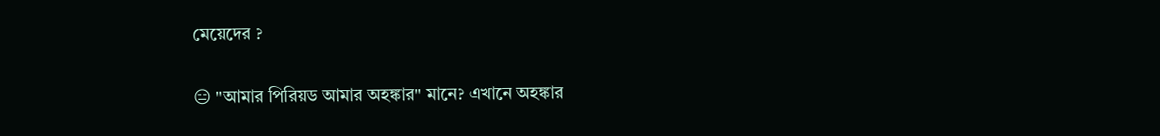মেয়েদের ?

😑 "আমার পিরিয়ড আমার অহঙ্কার" মানে? এখানে অহঙ্কার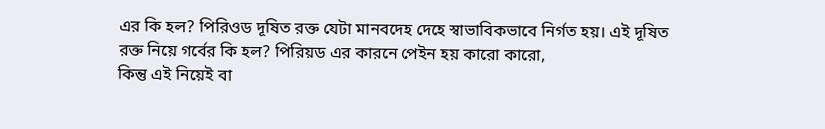এর কি হল? পিরিওড দূষিত রক্ত যেটা মানবদেহ দেহে স্বাভাবিকভাবে নির্গত হয়। এই দূষিত রক্ত নিয়ে গর্বের কি হল? পিরিয়ড এর কারনে পেইন হয় কারো কারো,
কিন্তু এই নিয়েই বা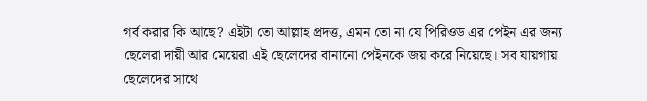গর্ব করার কি আছে? এইটা তো আল্লাহ প্রদত্ত, এমন তো না যে পিরিওড এর পেইন এর জন্য ছেলেরা দায়ী আর মেয়েরা এই ছেলেদের বানানো পেইনকে জয় করে নিয়েছে। সব যায়গায় ছেলেদের সাথে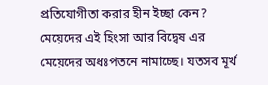প্রতিযোগীতা করার হীন ইচ্ছা কেন? মেয়েদের এই হিংসা আর বিদ্বেষ এর মেয়েদের অধঃপতনে নামাচ্ছে। যতসব মূর্খ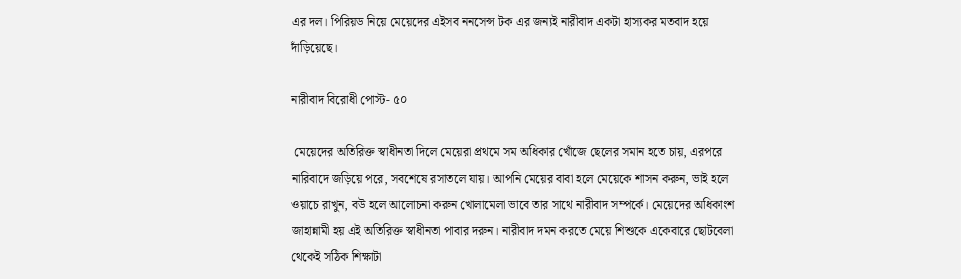এর দল। পিরিয়ড নিয়ে মেয়েদের এইসব ননসেন্স টক এর জন্যই নারীবাদ একটা হাস্যকর মতবাদ হয়ে দাঁড়িয়েছে।

নারীবাদ বিরোধী পোস্ট- ৫০

 মেয়েদের অতিরিক্ত স্বাধীনতা দিলে মেয়েরা প্রথমে সম অধিকার খোঁজে ছেলের সমান হতে চায়, এরপরে নারিবাদে জড়িয়ে পরে, সবশেষে রসাতলে যায়। আপনি মেয়ের বাবা হলে মেয়েকে শাসন করুন, ভাই হলে ওয়াচে রাখুন, বউ হলে আলোচনা করুন খোলামেলা ভাবে তার সাথে নারীবাদ সম্পর্কে। মেয়েদের অধিকাংশ জাহান্নামী হয় এই অতিরিক্ত স্বাধীনতা পাবার দরুন। নারীবাদ দমন করতে মেয়ে শিশুকে একেবারে ছোটবেলা থেকেই সঠিক শিক্ষাটা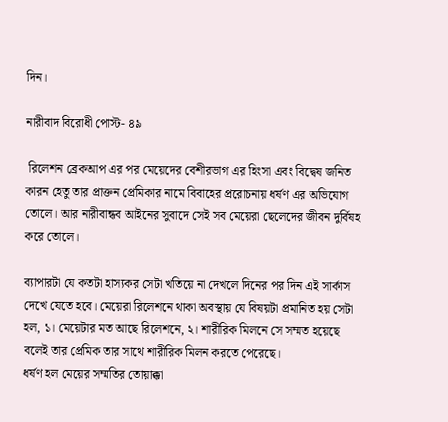দিন।

নারীবাদ বিরোধী পোস্ট- ৪৯

 রিলেশন ব্রেকআপ এর পর মেয়েদের বেশীরভাগ এর হিংসা এবং বিদ্বেষ জনিত কারন হেতু তার প্রাক্তন প্রেমিকার নামে বিবাহের প্ররোচনায় ধর্ষণ এর অভিযোগ তোলে। আর নারীবান্ধব আইনের সুবাদে সেই সব মেয়েরা ছেলেদের জীবন দুর্বিষহ করে তোলে।

ব্যাপারটা যে কতটা হাস্যকর সেটা খতিয়ে না দেখলে দিনের পর দিন এই সার্কাস দেখে যেতে হবে। মেয়েরা রিলেশনে থাকা অবস্থায় যে বিষয়টা প্রমানিত হয় সেটা হল, ১। মেয়েটার মত আছে রিলেশনে, ২। শারীরিক মিলনে সে সম্মত হয়েছে বলেই তার প্রেমিক তার সাথে শারীরিক মিলন করতে পেরেছে।
ধর্ষণ হল মেয়ের সম্মতির তোয়াক্কা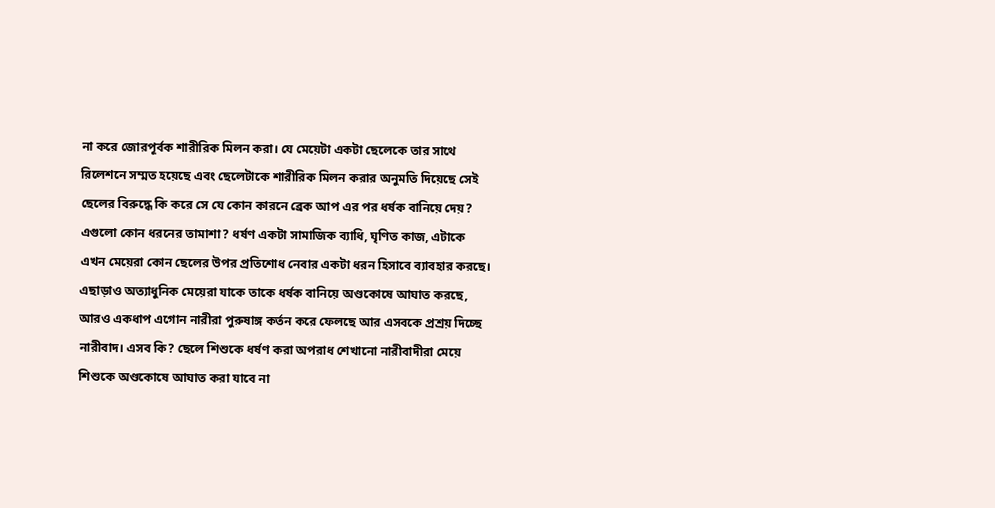না করে জোরপূর্বক শারীরিক মিলন করা। যে মেয়েটা একটা ছেলেকে তার সাথে রিলেশনে সম্মত হয়েছে এবং ছেলেটাকে শারীরিক মিলন করার অনুমতি দিয়েছে সেই ছেলের বিরুদ্ধে কি করে সে যে কোন কারনে ব্রেক আপ এর পর ধর্ষক বানিয়ে দেয়? এগুলো কোন ধরনের তামাশা? ধর্ষণ একটা সামাজিক ব্যাধি, ঘৃণিত কাজ, এটাকে এখন মেয়েরা কোন ছেলের উপর প্রতিশোধ নেবার একটা ধরন হিসাবে ব্যাবহার করছে। এছাড়াও অত্যাধুনিক মেয়েরা যাকে তাকে ধর্ষক বানিয়ে অণ্ডকোষে আঘাত করছে, আরও একধাপ এগোন নারীরা পুরুষাঙ্গ কর্তন করে ফেলছে আর এসবকে প্রশ্রয় দিচ্ছে নারীবাদ। এসব কি? ছেলে শিশুকে ধর্ষণ করা অপরাধ শেখানো নারীবাদীরা মেয়ে শিশুকে অণ্ডকোষে আঘাত করা যাবে না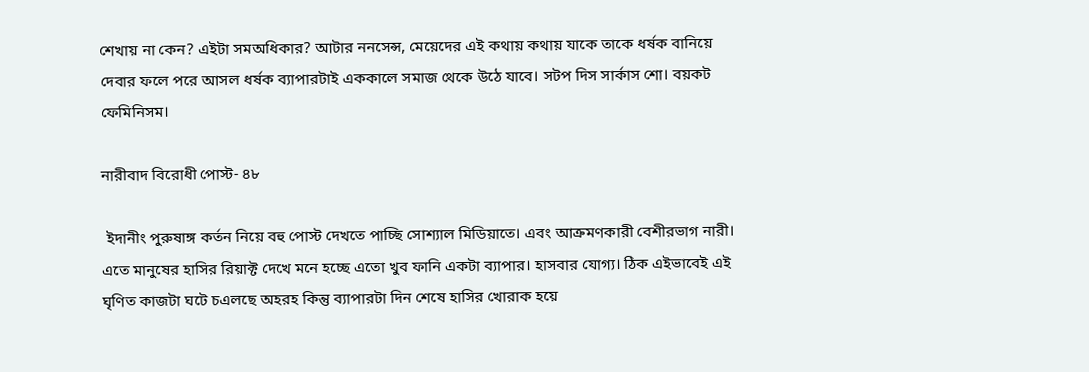শেখায় না কেন? এইটা সমঅধিকার? আটার ননসেন্স, মেয়েদের এই কথায় কথায় যাকে তাকে ধর্ষক বানিয়ে দেবার ফলে পরে আসল ধর্ষক ব্যাপারটাই এককালে সমাজ থেকে উঠে যাবে। সটপ দিস সার্কাস শো। বয়কট ফেমিনিসম।

নারীবাদ বিরোধী পোস্ট- ৪৮

 ইদানীং পুরুষাঙ্গ কর্তন নিয়ে বহু পোস্ট দেখতে পাচ্ছি সোশ্যাল মিডিয়াতে। এবং আক্রমণকারী বেশীরভাগ নারী। এতে মানুষের হাসির রিয়াক্ট দেখে মনে হচ্ছে এতো খুব ফানি একটা ব্যাপার। হাসবার যোগ্য। ঠিক এইভাবেই এই ঘৃণিত কাজটা ঘটে চএলছে অহরহ কিন্তু ব্যাপারটা দিন শেষে হাসির খোরাক হয়ে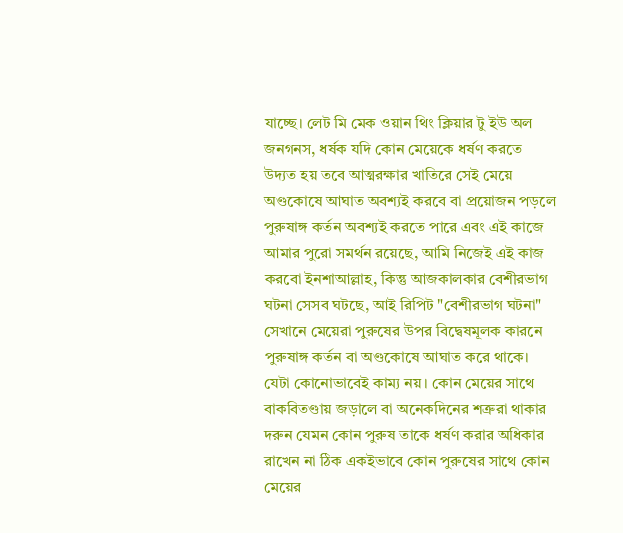যাচ্ছে। লেট মি মেক ওয়ান থিং ক্লিয়ার টু ইউ অল জনগনস, ধর্ষক যদি কোন মেয়েকে ধর্ষণ করতে উদ্যত হয় তবে আত্মরক্ষার খাতিরে সেই মেয়ে অণ্ডকোষে আঘাত অবশ্যই করবে বা প্রয়োজন পড়লে পুরুষাঙ্গ কর্তন অবশ্যই করতে পারে এবং এই কাজে আমার পুরো সমর্থন রয়েছে, আমি নিজেই এই কাজ করবো ইনশাআল্লাহ, কিন্তু আজকালকার বেশীরভাগ ঘটনা সেসব ঘটছে, আই রিপিট "বেশীরভাগ ঘটনা" সেখানে মেয়েরা পুরুষের উপর বিদ্বেষমূলক কারনে পুরুষাঙ্গ কর্তন বা অণ্ডকোষে আঘাত করে থাকে। যেটা কোনোভাবেই কাম্য নয়। কোন মেয়ের সাথে বাকবিতণ্ডায় জড়ালে বা অনেকদিনের শত্রুরা থাকার দরুন যেমন কোন পুরুষ তাকে ধর্ষণ করার অধিকার রাখেন না ঠিক একইভাবে কোন পুরুষের সাথে কোন মেয়ের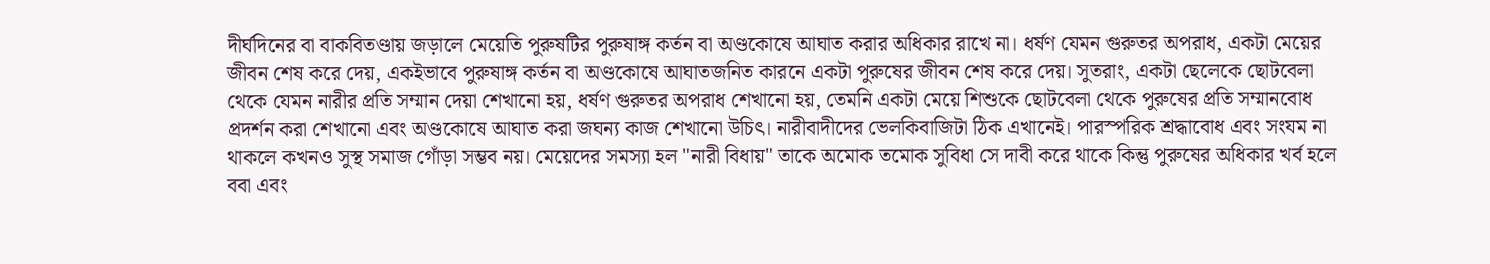দীর্ঘদিনের বা বাকবিতণ্ডায় জড়ালে মেয়েতি পুরুষটির পুরুষাঙ্গ কর্তন বা অণ্ডকোষে আঘাত করার অধিকার রাখে না। ধর্ষণ যেমন গুরুতর অপরাধ, একটা মেয়ের জীবন শেষ করে দেয়, একইভাবে পুরুষাঙ্গ কর্তন বা অণ্ডকোষে আঘাতজনিত কারনে একটা পুরুষের জীবন শেষ করে দেয়। সুতরাং, একটা ছেলেকে ছোটবেলা থেকে যেমন নারীর প্রতি সম্মান দেয়া শেখানো হয়, ধর্ষণ গুরুতর অপরাধ শেখানো হয়, তেমনি একটা মেয়ে শিশুকে ছোটবেলা থেকে পুরুষের প্রতি সম্মানবোধ প্রদর্শন করা শেখানো এবং অণ্ডকোষে আঘাত করা জঘন্য কাজ শেখানো উচিৎ। নারীবাদীদের ভেলকিবাজিটা ঠিক এখানেই। পারস্পরিক শ্রদ্ধাবোধ এবং সংযম না থাকলে কখনও সুস্থ সমাজ গোঁড়া সম্ভব নয়। মেয়েদের সমস্যা হল "নারী বিধায়" তাকে অমোক তমোক সুবিধা সে দাবী করে থাকে কিন্তু পুরুষের অধিকার খর্ব হলে ববা এবং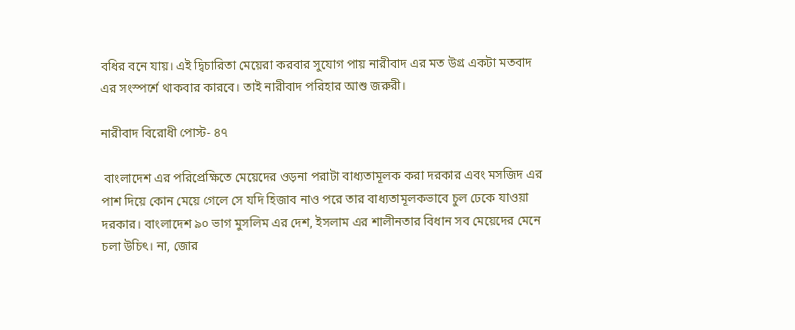বধির বনে যায়। এই দ্বিচারিতা মেয়েরা করবার সুযোগ পায় নারীবাদ এর মত উগ্র একটা মতবাদ এর সংস্পর্শে থাকবার কারবে। তাই নারীবাদ পরিহার আশু জরুরী।

নারীবাদ বিরোধী পোস্ট- ৪৭

 বাংলাদেশ এর পরিপ্রেক্ষিতে মেয়েদের ওড়না পরাটা বাধ্যতামূলক করা দরকার এবং মসজিদ এর পাশ দিয়ে কোন মেয়ে গেলে সে যদি হিজাব নাও পরে তার বাধ্যতামূলকভাবে চুল ঢেকে যাওয়া দরকার। বাংলাদেশ ৯০ ভাগ মুসলিম এর দেশ, ইসলাম এর শালীনতার বিধান সব মেয়েদের মেনে চলা উচিৎ। না, জোর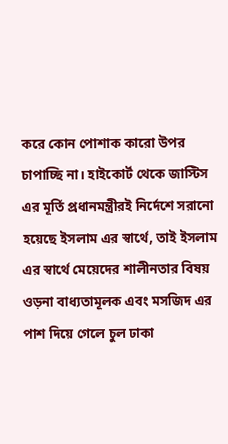করে কোন পোশাক কারো উপর চাপাচ্ছি না। হাইকোর্ট থেকে জাস্টিস এর মূর্তি প্রধানমন্ত্রীরই নির্দেশে সরানো হয়েছে ইসলাম এর স্বার্থে, তাই ইসলাম এর স্বার্থে মেয়েদের শালীনতার বিষয় ওড়না বাধ্যতামূলক এবং মসজিদ এর পাশ দিয়ে গেলে চুল ঢাকা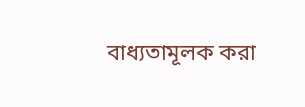বাধ্যতামূলক করা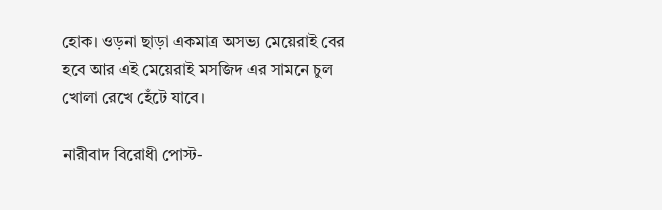হোক। ওড়না ছাড়া একমাত্র অসভ্য মেয়েরাই বের হবে আর এই মেয়েরাই মসজিদ এর সামনে চুল খোলা রেখে হেঁটে যাবে।

নারীবাদ বিরোধী পোস্ট-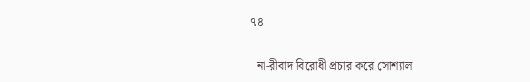৭৪

  না-রীবাদ বিরোধী প্রচার করে সোশ্যাল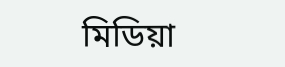মিডিয়া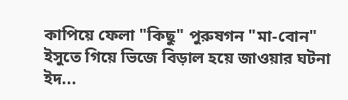কাপিয়ে ফেলা "কিছু" পুরুষগন "মা-বোন" ইসুতে গিয়ে ভিজে বিড়াল হয়ে জাওয়ার ঘটনা ইদ...